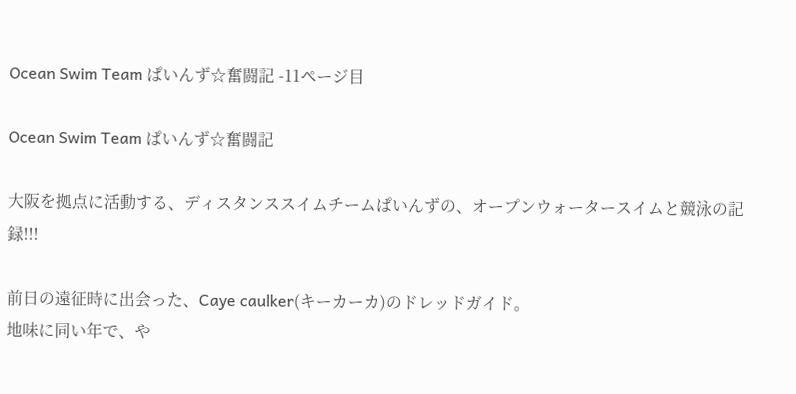Ocean Swim Team ぱいんず☆奮闘記 -11ページ目

Ocean Swim Team ぱいんず☆奮闘記

大阪を拠点に活動する、ディスタンススイムチームぱいんずの、オープンウォータースイムと競泳の記録!!!

前日の遠征時に出会った、Caye caulker(キーカーカ)のドレッドガイド。
地味に同い年で、や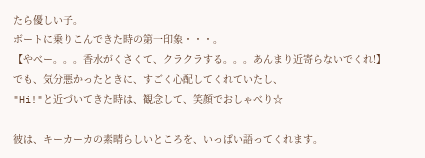たら優しい子。
ボートに乗りこんできた時の第一印象・・・。
【やべー。。。香水がくさくて、クラクラする。。。あんまり近寄らないでくれ!】
でも、気分悪かったときに、すごく心配してくれていたし、
"Hi!"と近づいてきた時は、観念して、笑顔でおしゃべり☆

彼は、キーカーカの素晴らしいところを、いっぱい語ってくれます。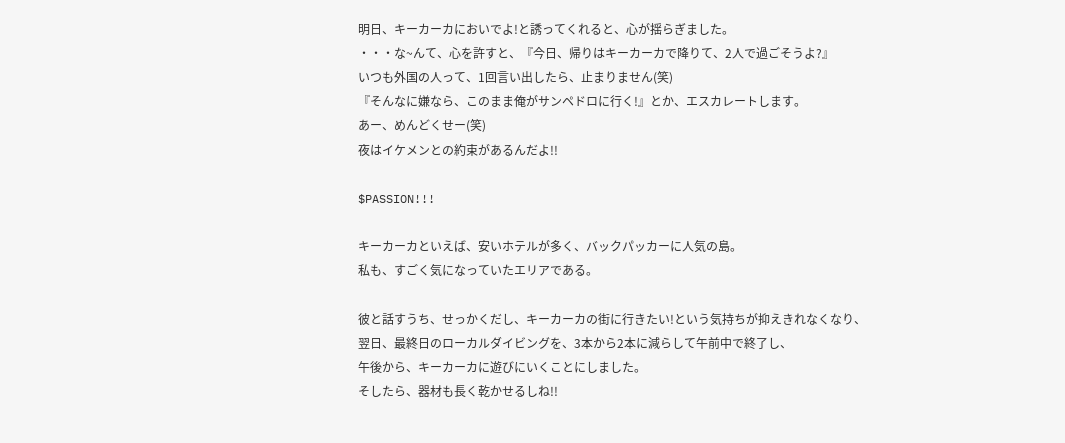明日、キーカーカにおいでよ!と誘ってくれると、心が揺らぎました。
・・・な~んて、心を許すと、『今日、帰りはキーカーカで降りて、2人で過ごそうよ?』
いつも外国の人って、1回言い出したら、止まりません(笑)
『そんなに嫌なら、このまま俺がサンペドロに行く!』とか、エスカレートします。
あー、めんどくせー(笑)
夜はイケメンとの約束があるんだよ!!

$PASSION!!!

キーカーカといえば、安いホテルが多く、バックパッカーに人気の島。
私も、すごく気になっていたエリアである。

彼と話すうち、せっかくだし、キーカーカの街に行きたい!という気持ちが抑えきれなくなり、
翌日、最終日のローカルダイビングを、3本から2本に減らして午前中で終了し、
午後から、キーカーカに遊びにいくことにしました。
そしたら、器材も長く乾かせるしね!!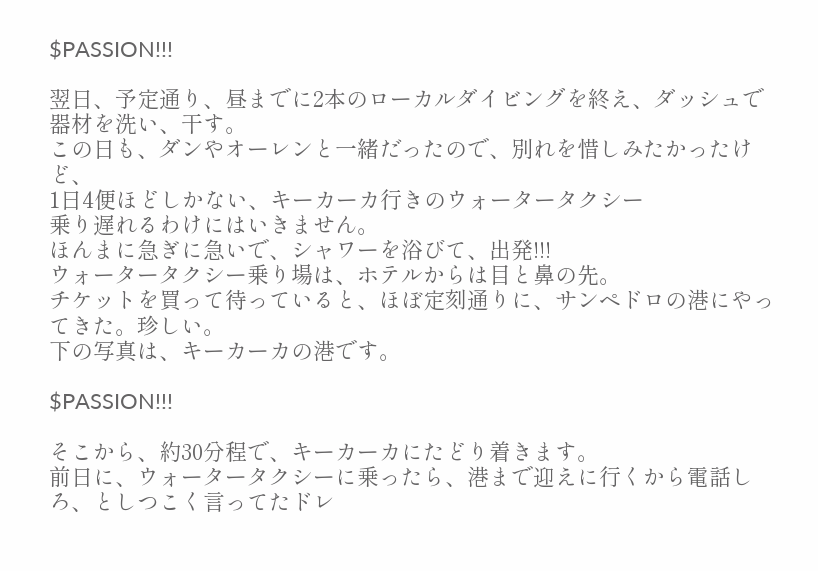$PASSION!!!

翌日、予定通り、昼までに2本のローカルダイビングを終え、ダッシュで器材を洗い、干す。
この日も、ダンやオーレンと一緒だったので、別れを惜しみたかったけど、
1日4便ほどしかない、キーカーカ行きのウォータータクシー
乗り遅れるわけにはいきません。
ほんまに急ぎに急いで、シャワーを浴びて、出発!!!
ウォータータクシー乗り場は、ホテルからは目と鼻の先。
チケットを買って待っていると、ほぼ定刻通りに、サンペドロの港にやってきた。珍しい。
下の写真は、キーカーカの港です。

$PASSION!!!

そこから、約30分程で、キーカーカにたどり着きます。
前日に、ウォータータクシーに乗ったら、港まで迎えに行くから電話しろ、としつこく言ってたドレ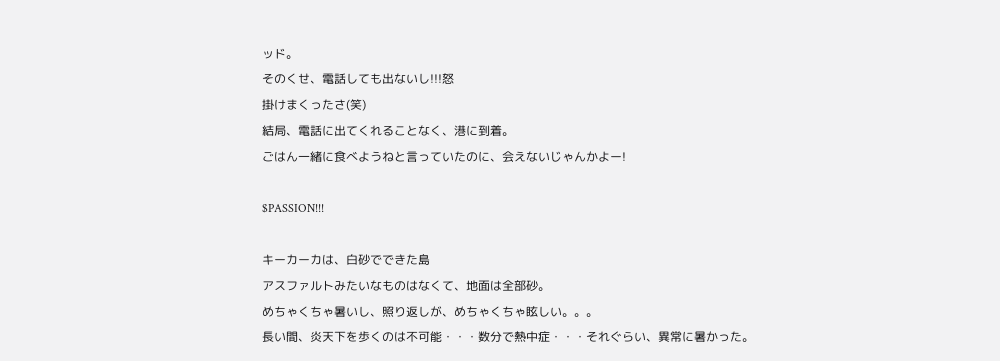ッド。
そのくせ、電話しても出ないし!!!怒
掛けまくったさ(笑)
結局、電話に出てくれることなく、港に到着。
ごはん一緒に食べようねと言っていたのに、会えないじゃんかよー!

$PASSION!!!

キーカーカは、白砂でできた島
アスファルトみたいなものはなくて、地面は全部砂。
めちゃくちゃ暑いし、照り返しが、めちゃくちゃ眩しい。。。
長い間、炎天下を歩くのは不可能・・・数分で熱中症・・・それぐらい、異常に暑かった。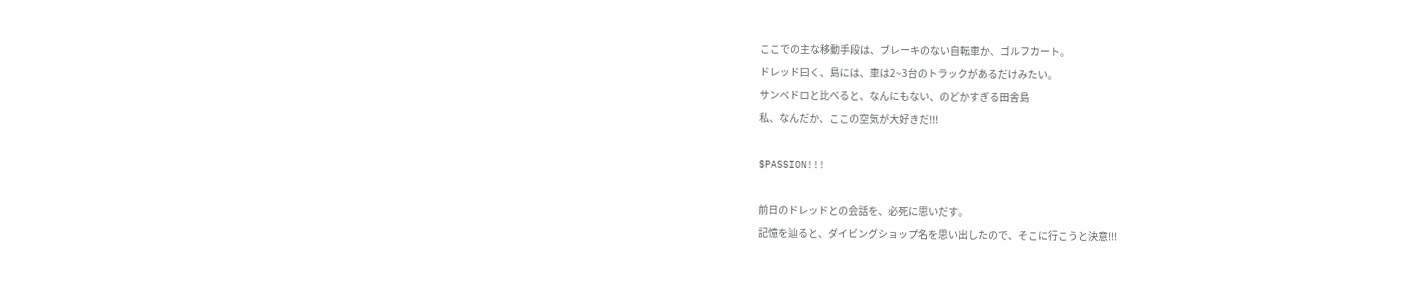ここでの主な移動手段は、ブレーキのない自転車か、ゴルフカート。
ドレッド曰く、島には、車は2~3台のトラックがあるだけみたい。
サンペドロと比べると、なんにもない、のどかすぎる田舎島
私、なんだか、ここの空気が大好きだ!!!

$PASSION!!!

前日のドレッドとの会話を、必死に思いだす。
記憶を辿ると、ダイビングショップ名を思い出したので、そこに行こうと決意!!!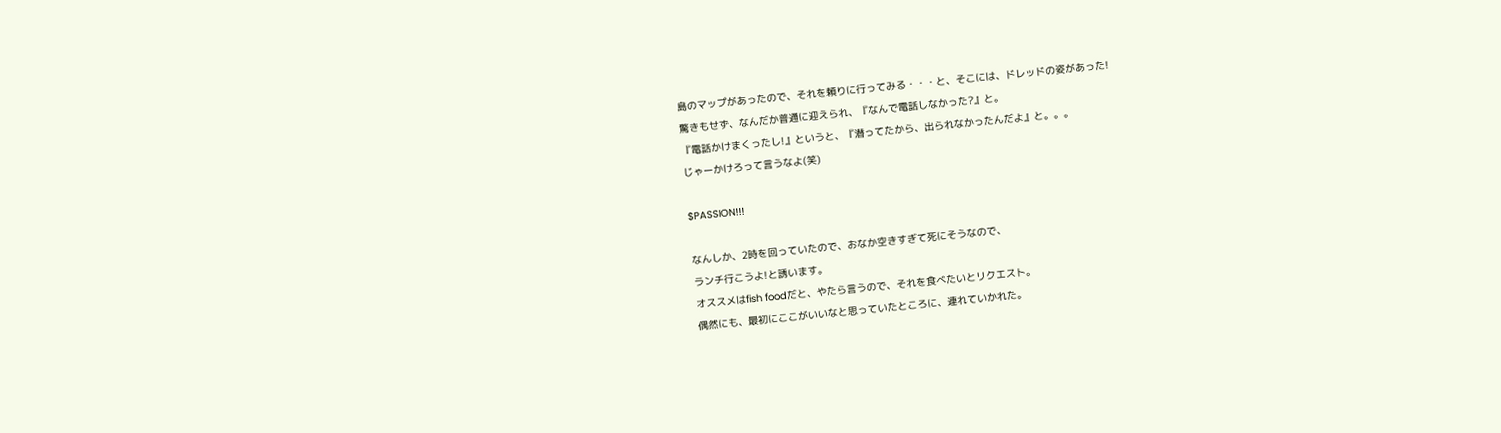島のマップがあったので、それを頼りに行ってみる・・・と、そこには、ドレッドの姿があった!
驚きもせず、なんだか普通に迎えられ、『なんで電話しなかった?』と。
『電話かけまくったし!』というと、『潜ってたから、出られなかったんだよ』と。。。
じゃーかけろって言うなよ(笑)

$PASSION!!!

なんしか、2時を回っていたので、おなか空きすぎて死にそうなので、
ランチ行こうよ!と誘います。
オススメはfish foodだと、やたら言うので、それを食べたいとリクエスト。
偶然にも、最初にここがいいなと思っていたところに、連れていかれた。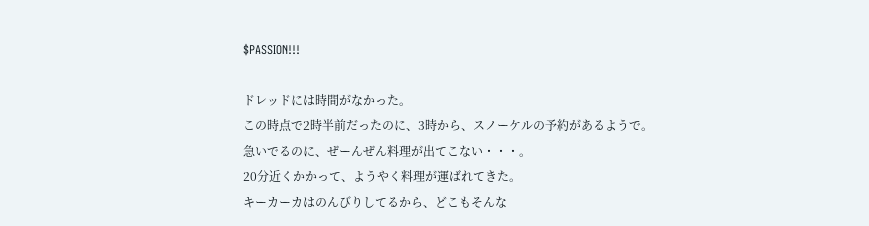$PASSION!!!

ドレッドには時間がなかった。
この時点で2時半前だったのに、3時から、スノーケルの予約があるようで。
急いでるのに、ぜーんぜん料理が出てこない・・・。
20分近くかかって、ようやく料理が運ばれてきた。
キーカーカはのんびりしてるから、どこもそんな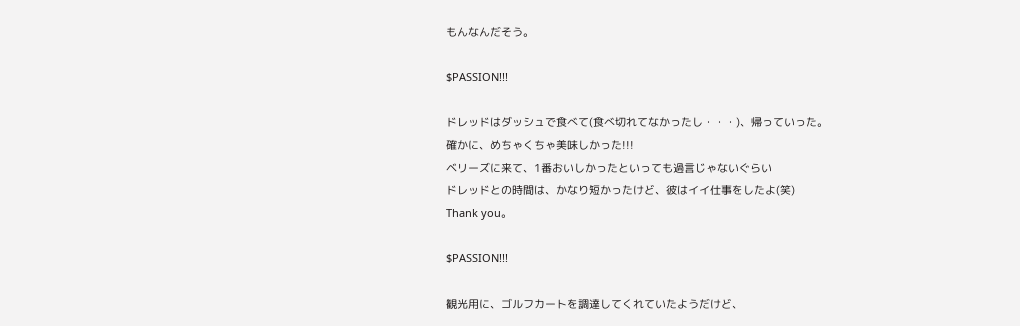もんなんだそう。

$PASSION!!!

ドレッドはダッシュで食べて(食べ切れてなかったし・・・)、帰っていった。
確かに、めちゃくちゃ美味しかった!!!
ベリーズに来て、1番おいしかったといっても過言じゃないぐらい
ドレッドとの時間は、かなり短かったけど、彼はイイ仕事をしたよ(笑)
Thank you。

$PASSION!!!

観光用に、ゴルフカートを調達してくれていたようだけど、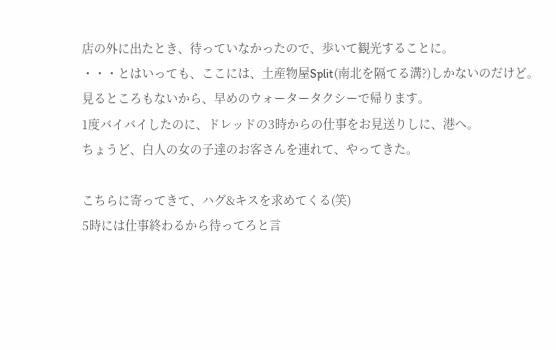店の外に出たとき、待っていなかったので、歩いて観光することに。
・・・とはいっても、ここには、土産物屋Split(南北を隔てる溝?)しかないのだけど。
見るところもないから、早めのウォータータクシーで帰ります。
1度バイバイしたのに、ドレッドの3時からの仕事をお見送りしに、港へ。
ちょうど、白人の女の子達のお客さんを連れて、やってきた。

こちらに寄ってきて、ハグ&キスを求めてくる(笑)
5時には仕事終わるから待ってろと言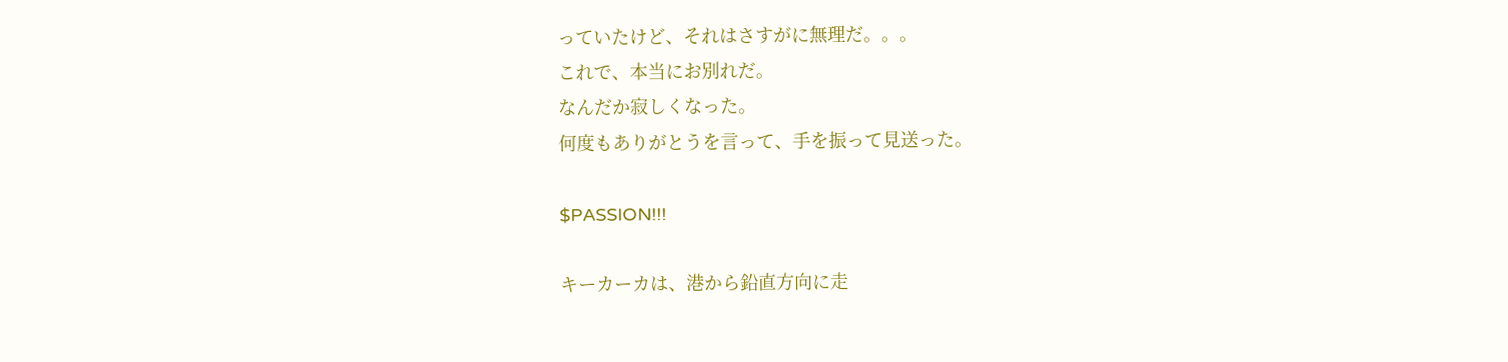っていたけど、それはさすがに無理だ。。。
これで、本当にお別れだ。
なんだか寂しくなった。
何度もありがとうを言って、手を振って見送った。

$PASSION!!!

キーカーカは、港から鉛直方向に走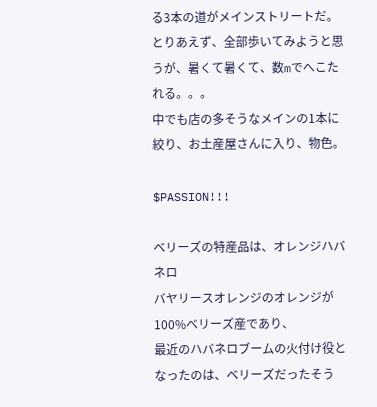る3本の道がメインストリートだ。
とりあえず、全部歩いてみようと思うが、暑くて暑くて、数mでへこたれる。。。
中でも店の多そうなメインの1本に絞り、お土産屋さんに入り、物色。

$PASSION!!!

ベリーズの特産品は、オレンジハバネロ
バヤリースオレンジのオレンジが100%ベリーズ産であり、
最近のハバネロブームの火付け役となったのは、ベリーズだったそう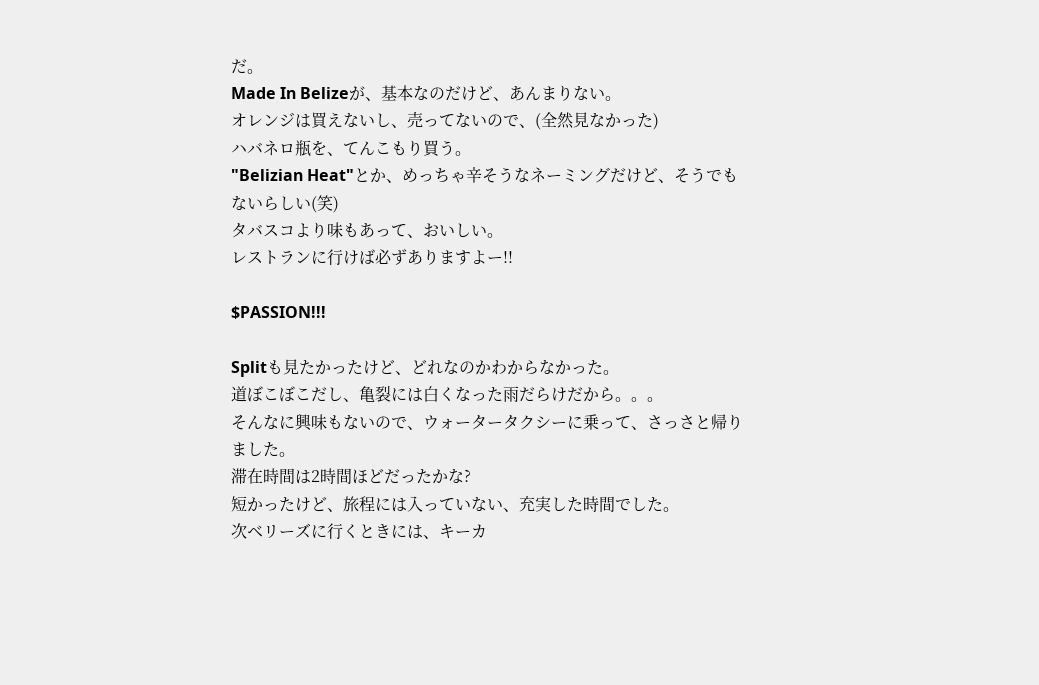だ。
Made In Belizeが、基本なのだけど、あんまりない。
オレンジは買えないし、売ってないので、(全然見なかった)
ハバネロ瓶を、てんこもり買う。
"Belizian Heat"とか、めっちゃ辛そうなネーミングだけど、そうでもないらしい(笑)
タバスコより味もあって、おいしい。
レストランに行けば必ずありますよー!!

$PASSION!!!

Splitも見たかったけど、どれなのかわからなかった。
道ぼこぼこだし、亀裂には白くなった雨だらけだから。。。
そんなに興味もないので、ウォータータクシーに乗って、さっさと帰りました。
滞在時間は2時間ほどだったかな?
短かったけど、旅程には入っていない、充実した時間でした。
次ベリーズに行くときには、キーカ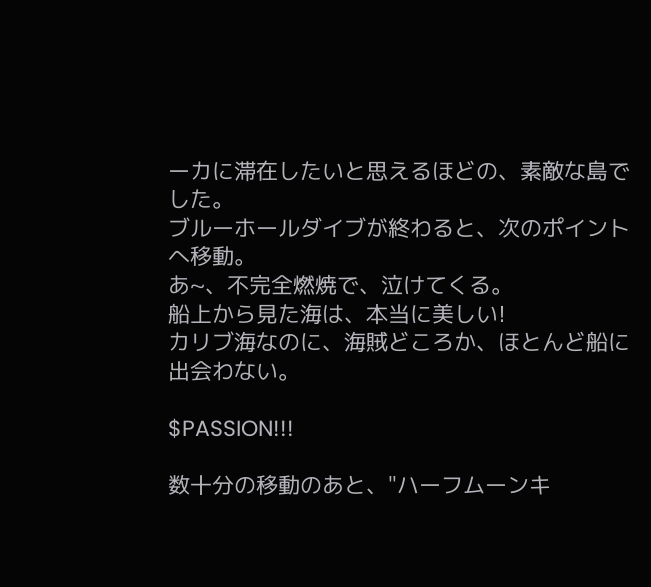ーカに滞在したいと思えるほどの、素敵な島でした。
ブルーホールダイブが終わると、次のポイントへ移動。
あ~、不完全燃焼で、泣けてくる。
船上から見た海は、本当に美しい!
カリブ海なのに、海賊どころか、ほとんど船に出会わない。

$PASSION!!!

数十分の移動のあと、"ハーフムーンキ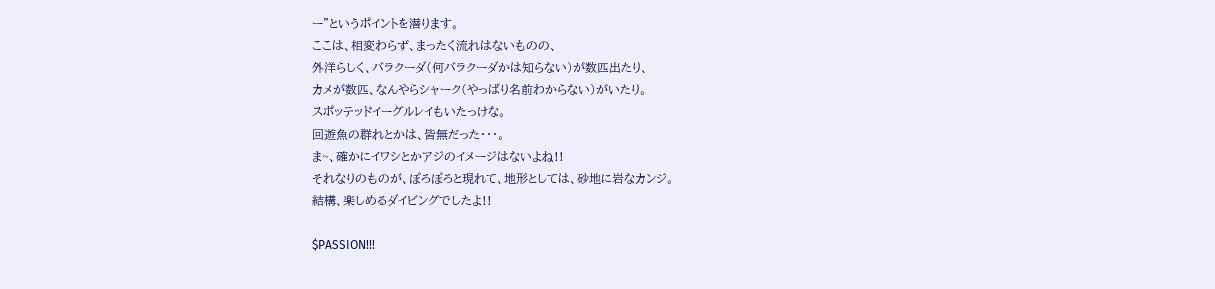ー"というポイントを潜ります。
ここは、相変わらず、まったく流れはないものの、
外洋らしく、バラクーダ(何バラクーダかは知らない)が数匹出たり、
カメが数匹、なんやらシャーク(やっぱり名前わからない)がいたり。
スポッテッドイーグルレイもいたっけな。
回遊魚の群れとかは、皆無だった・・・。
ま~、確かにイワシとかアジのイメージはないよね!!
それなりのものが、ぽろぽろと現れて、地形としては、砂地に岩なカンジ。
結構、楽しめるダイビングでしたよ!!

$PASSION!!!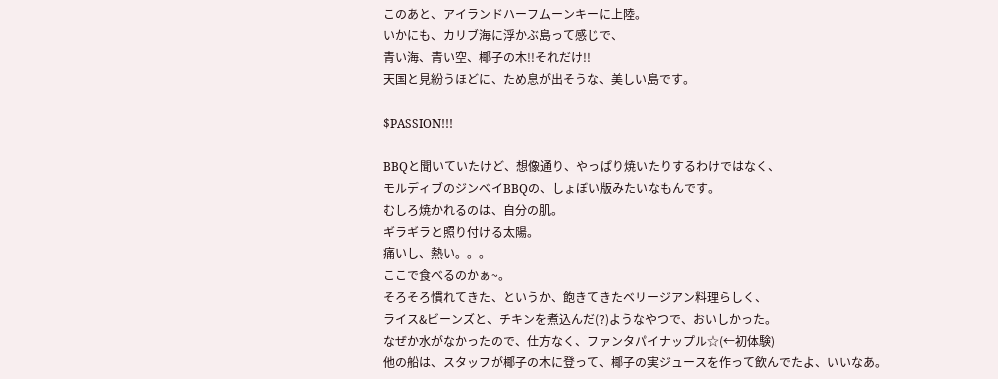このあと、アイランドハーフムーンキーに上陸。
いかにも、カリブ海に浮かぶ島って感じで、
青い海、青い空、椰子の木!!それだけ!!
天国と見紛うほどに、ため息が出そうな、美しい島です。

$PASSION!!!

BBQと聞いていたけど、想像通り、やっぱり焼いたりするわけではなく、
モルディブのジンベイBBQの、しょぼい版みたいなもんです。
むしろ焼かれるのは、自分の肌。
ギラギラと照り付ける太陽。
痛いし、熱い。。。
ここで食べるのかぁ~。
そろそろ慣れてきた、というか、飽きてきたベリージアン料理らしく、
ライス&ビーンズと、チキンを煮込んだ(?)ようなやつで、おいしかった。
なぜか水がなかったので、仕方なく、ファンタパイナップル☆(←初体験)
他の船は、スタッフが椰子の木に登って、椰子の実ジュースを作って飲んでたよ、いいなあ。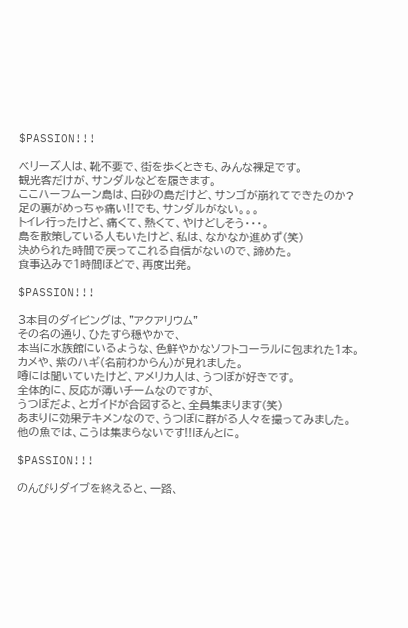$PASSION!!!

ベリーズ人は、靴不要で、街を歩くときも、みんな裸足です。
観光客だけが、サンダルなどを履きます。
ここハーフムーン島は、白砂の島だけど、サンゴが崩れてできたのか?
足の裏がめっちゃ痛い!!でも、サンダルがない。。。
トイレ行ったけど、痛くて、熱くて、やけどしそう・・・。
島を散策している人もいたけど、私は、なかなか進めず(笑)
決められた時間で戻ってこれる自信がないので、諦めた。
食事込みで1時間ほどで、再度出発。

$PASSION!!!

3本目のダイビングは、"アクアリウム"
その名の通り、ひたすら穏やかで、
本当に水族館にいるような、色鮮やかなソフトコーラルに包まれた1本。
カメや、紫のハギ(名前わからん)が見れました。
噂には聞いていたけど、アメリカ人は、うつぼが好きです。
全体的に、反応が薄いチームなのですが、
うつぼだよ、とガイドが合図すると、全員集まります(笑)
あまりに効果テキメンなので、うつぼに群がる人々を撮ってみました。
他の魚では、こうは集まらないです!!ほんとに。

$PASSION!!!

のんびりダイブを終えると、一路、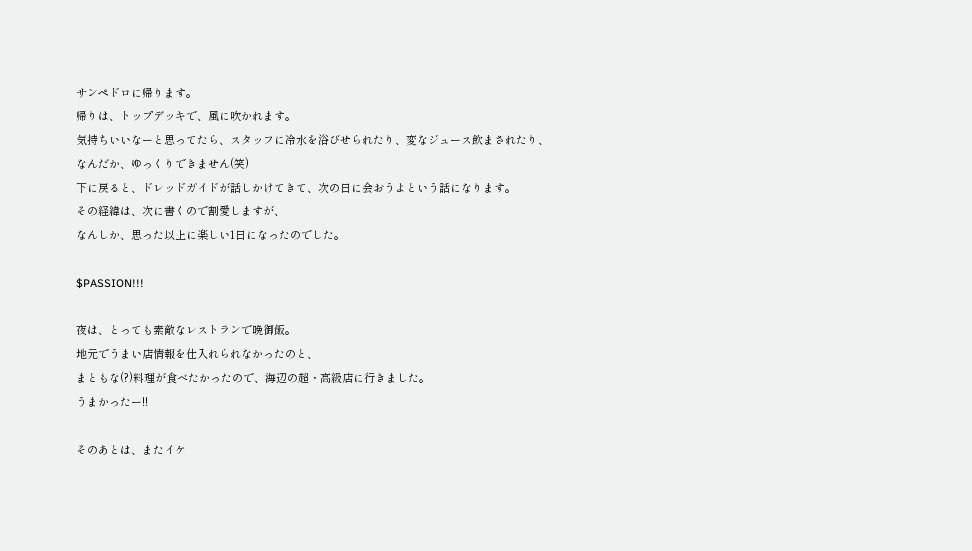サンペドロに帰ります。
帰りは、トップデッキで、風に吹かれます。
気持ちいいなーと思ってたら、スタッフに冷水を浴びせられたり、変なジュース飲まされたり、
なんだか、ゆっくりできません(笑)
下に戻ると、ドレッドガイドが話しかけてきて、次の日に会おうよという話になります。
その経緯は、次に書くので割愛しますが、
なんしか、思った以上に楽しい1日になったのでした。

$PASSION!!!

夜は、とっても素敵なレストランで晩御飯。
地元でうまい店情報を仕入れられなかったのと、
まともな(?)料理が食べたかったので、海辺の超・高級店に行きました。
うまかったー!!

そのあとは、またイケ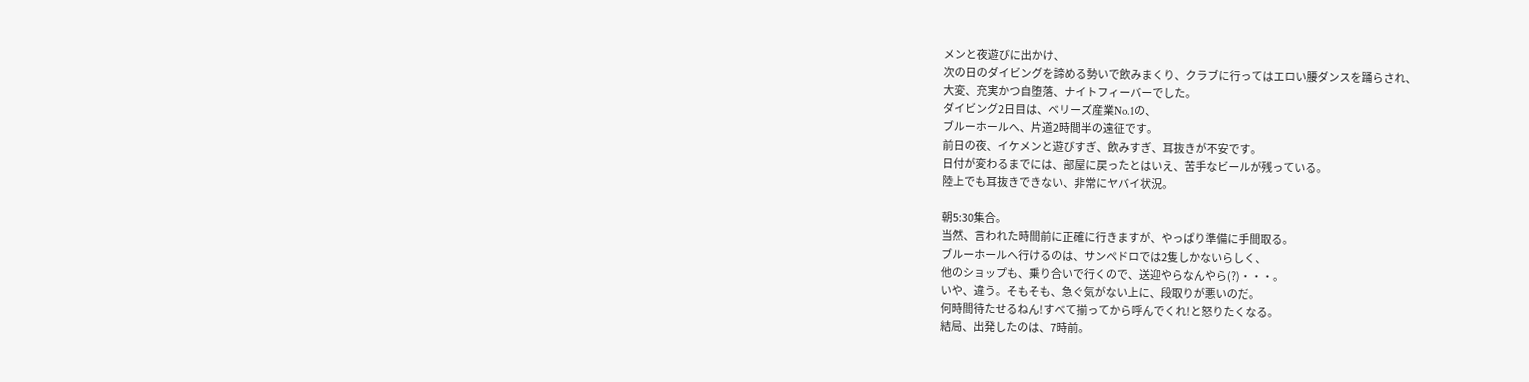メンと夜遊びに出かけ、
次の日のダイビングを諦める勢いで飲みまくり、クラブに行ってはエロい腰ダンスを踊らされ、
大変、充実かつ自堕落、ナイトフィーバーでした。
ダイビング2日目は、ベリーズ産業No.1の、
ブルーホールへ、片道2時間半の遠征です。
前日の夜、イケメンと遊びすぎ、飲みすぎ、耳抜きが不安です。
日付が変わるまでには、部屋に戻ったとはいえ、苦手なビールが残っている。
陸上でも耳抜きできない、非常にヤバイ状況。

朝5:30集合。
当然、言われた時間前に正確に行きますが、やっぱり準備に手間取る。
ブルーホールへ行けるのは、サンペドロでは2隻しかないらしく、
他のショップも、乗り合いで行くので、送迎やらなんやら(?)・・・。
いや、違う。そもそも、急ぐ気がない上に、段取りが悪いのだ。
何時間待たせるねん!すべて揃ってから呼んでくれ!と怒りたくなる。
結局、出発したのは、7時前。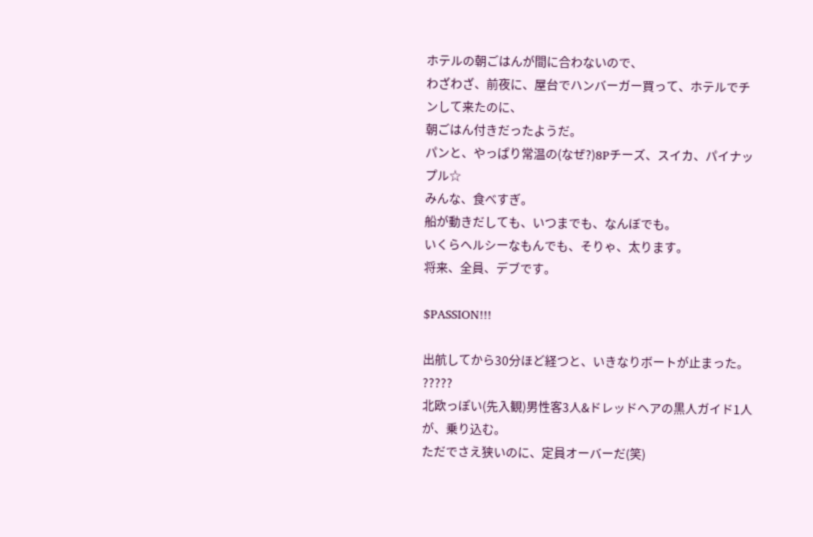ホテルの朝ごはんが間に合わないので、
わざわざ、前夜に、屋台でハンバーガー買って、ホテルでチンして来たのに、
朝ごはん付きだったようだ。
パンと、やっぱり常温の(なぜ?)8Pチーズ、スイカ、パイナップル☆
みんな、食べすぎ。
船が動きだしても、いつまでも、なんぼでも。
いくらヘルシーなもんでも、そりゃ、太ります。
将来、全員、デブです。

$PASSION!!!

出航してから30分ほど経つと、いきなりボートが止まった。
?????
北欧っぽい(先入観)男性客3人&ドレッドヘアの黒人ガイド1人が、乗り込む。
ただでさえ狭いのに、定員オーバーだ(笑)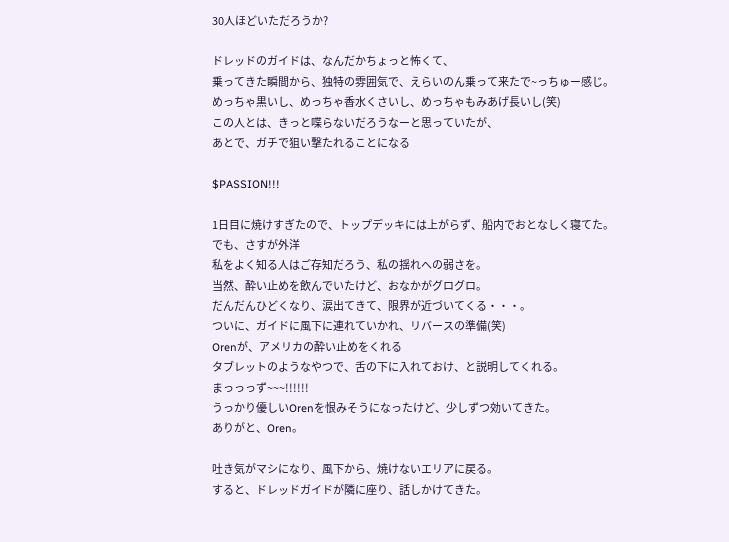30人ほどいただろうか?

ドレッドのガイドは、なんだかちょっと怖くて、
乗ってきた瞬間から、独特の雰囲気で、えらいのん乗って来たで~っちゅー感じ。
めっちゃ黒いし、めっちゃ香水くさいし、めっちゃもみあげ長いし(笑)
この人とは、きっと喋らないだろうなーと思っていたが、
あとで、ガチで狙い撃たれることになる

$PASSION!!!

1日目に焼けすぎたので、トップデッキには上がらず、船内でおとなしく寝てた。
でも、さすが外洋
私をよく知る人はご存知だろう、私の揺れへの弱さを。
当然、酔い止めを飲んでいたけど、おなかがグログロ。
だんだんひどくなり、涙出てきて、限界が近づいてくる・・・。
ついに、ガイドに風下に連れていかれ、リバースの準備(笑)
Orenが、アメリカの酔い止めをくれる
タブレットのようなやつで、舌の下に入れておけ、と説明してくれる。
まっっっず~~~!!!!!!
うっかり優しいOrenを恨みそうになったけど、少しずつ効いてきた。
ありがと、Oren。

吐き気がマシになり、風下から、焼けないエリアに戻る。
すると、ドレッドガイドが隣に座り、話しかけてきた。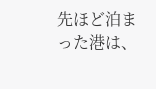先ほど泊まった港は、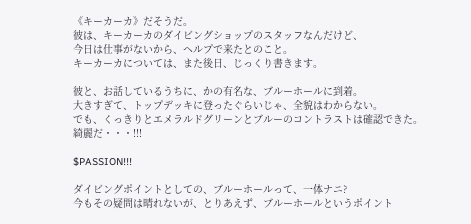《キーカーカ》だそうだ。
彼は、キーカーカのダイビングショップのスタッフなんだけど、
今日は仕事がないから、ヘルプで来たとのこと。
キーカーカについては、また後日、じっくり書きます。

彼と、お話しているうちに、かの有名な、ブルーホールに到着。
大きすぎて、トップデッキに登ったぐらいじゃ、全貌はわからない。
でも、くっきりとエメラルドグリーンとブルーのコントラストは確認できた。
綺麗だ・・・!!!

$PASSION!!!

ダイビングポイントとしての、ブルーホールって、一体ナニ?
今もその疑問は晴れないが、とりあえず、ブルーホールというポイント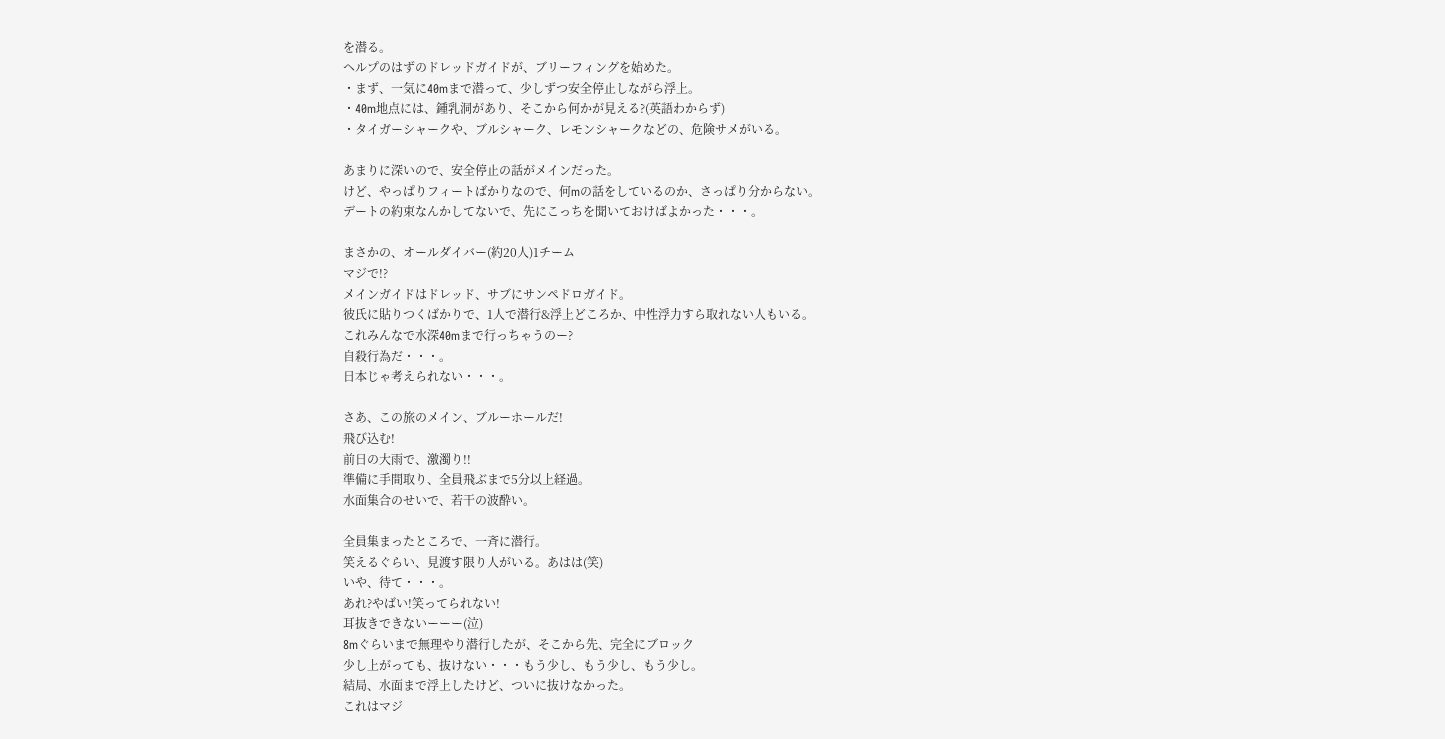を潜る。
ヘルプのはずのドレッドガイドが、ブリーフィングを始めた。
・まず、一気に40mまで潜って、少しずつ安全停止しながら浮上。
・40m地点には、鍾乳洞があり、そこから何かが見える?(英語わからず)
・タイガーシャークや、ブルシャーク、レモンシャークなどの、危険サメがいる。

あまりに深いので、安全停止の話がメインだった。
けど、やっぱりフィートばかりなので、何mの話をしているのか、さっぱり分からない。
デートの約束なんかしてないで、先にこっちを聞いておけばよかった・・・。

まさかの、オールダイバー(約20人)1チーム
マジで!?
メインガイドはドレッド、サブにサンペドロガイド。
彼氏に貼りつくばかりで、1人で潜行&浮上どころか、中性浮力すら取れない人もいる。
これみんなで水深40mまで行っちゃうのー?
自殺行為だ・・・。
日本じゃ考えられない・・・。

さあ、この旅のメイン、ブルーホールだ!
飛び込む!
前日の大雨で、激濁り!!
準備に手間取り、全員飛ぶまで5分以上経過。
水面集合のせいで、若干の波酔い。

全員集まったところで、一斉に潜行。
笑えるぐらい、見渡す限り人がいる。あはは(笑)
いや、待て・・・。
あれ?やばい!笑ってられない!
耳抜きできないーーー(泣)
8mぐらいまで無理やり潜行したが、そこから先、完全にブロック
少し上がっても、抜けない・・・もう少し、もう少し、もう少し。
結局、水面まで浮上したけど、ついに抜けなかった。
これはマジ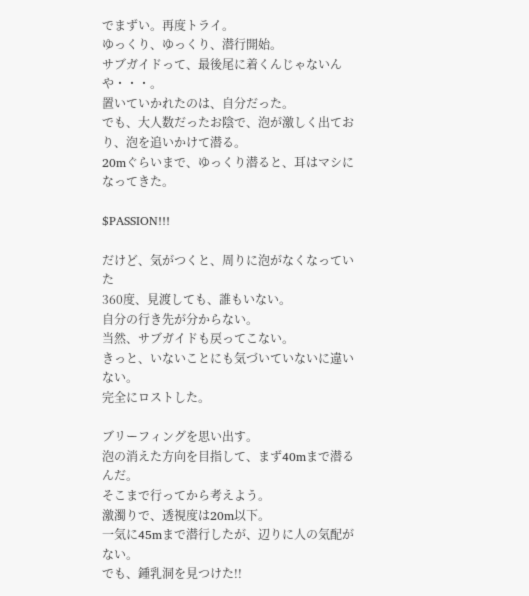でまずい。再度トライ。
ゆっくり、ゆっくり、潜行開始。
サブガイドって、最後尾に着くんじゃないんや・・・。
置いていかれたのは、自分だった。
でも、大人数だったお陰で、泡が激しく出ており、泡を追いかけて潜る。
20mぐらいまで、ゆっくり潜ると、耳はマシになってきた。

$PASSION!!!

だけど、気がつくと、周りに泡がなくなっていた
360度、見渡しても、誰もいない。
自分の行き先が分からない。
当然、サブガイドも戻ってこない。
きっと、いないことにも気づいていないに違いない。
完全にロストした。

ブリーフィングを思い出す。
泡の消えた方向を目指して、まず40mまで潜るんだ。
そこまで行ってから考えよう。
激濁りで、透視度は20m以下。
一気に45mまで潜行したが、辺りに人の気配がない。
でも、鍾乳洞を見つけた!!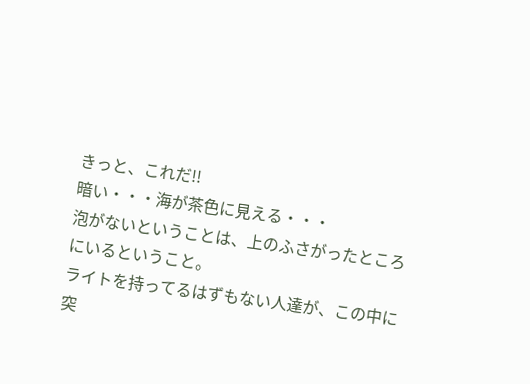きっと、これだ!!
暗い・・・海が茶色に見える・・・
泡がないということは、上のふさがったところにいるということ。
ライトを持ってるはずもない人達が、この中に突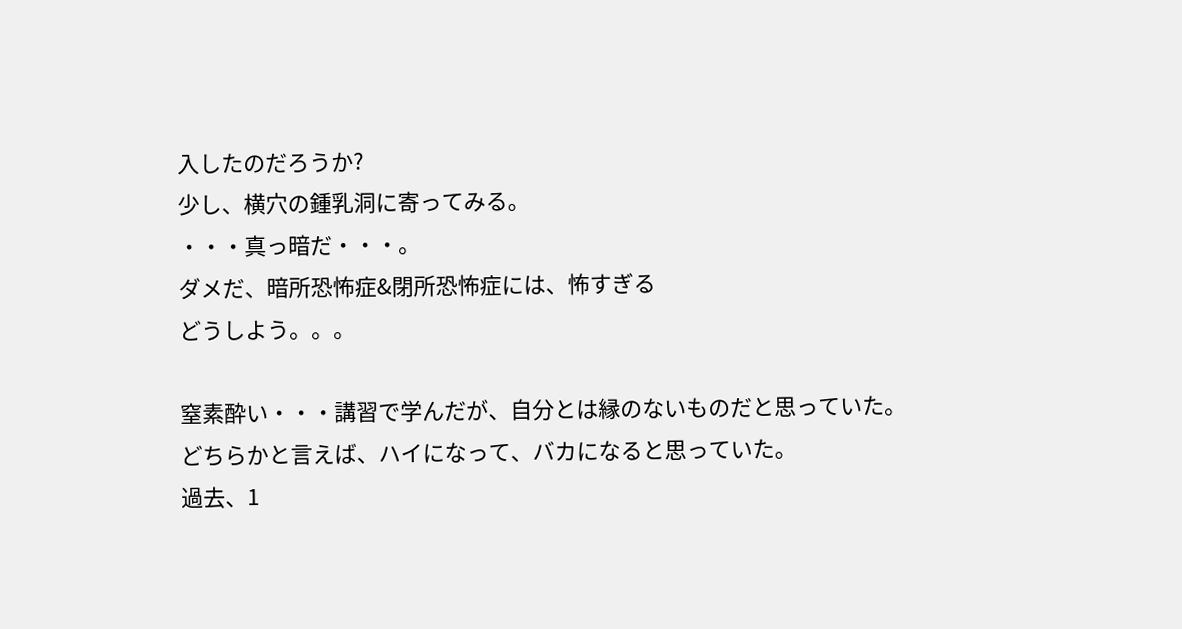入したのだろうか?
少し、横穴の鍾乳洞に寄ってみる。
・・・真っ暗だ・・・。
ダメだ、暗所恐怖症&閉所恐怖症には、怖すぎる
どうしよう。。。

窒素酔い・・・講習で学んだが、自分とは縁のないものだと思っていた。
どちらかと言えば、ハイになって、バカになると思っていた。
過去、1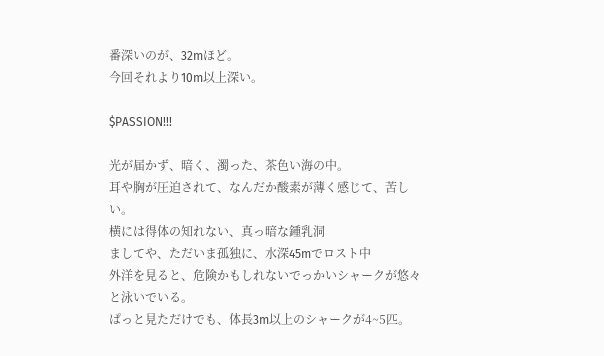番深いのが、32mほど。
今回それより10m以上深い。

$PASSION!!!

光が届かず、暗く、濁った、茶色い海の中。
耳や胸が圧迫されて、なんだか酸素が薄く感じて、苦しい。
横には得体の知れない、真っ暗な鍾乳洞
ましてや、ただいま孤独に、水深45mでロスト中
外洋を見ると、危険かもしれないでっかいシャークが悠々と泳いでいる。
ぱっと見ただけでも、体長3m以上のシャークが4~5匹。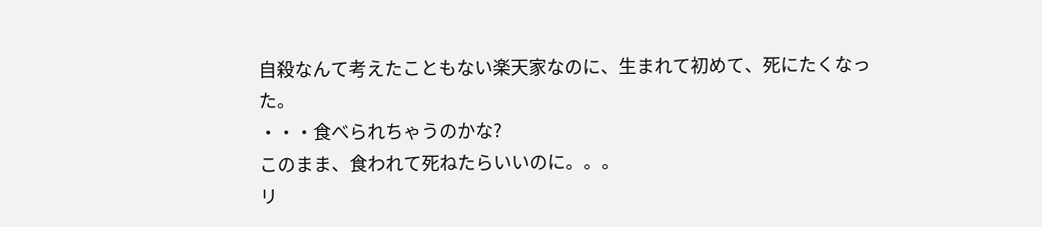自殺なんて考えたこともない楽天家なのに、生まれて初めて、死にたくなった。
・・・食べられちゃうのかな?
このまま、食われて死ねたらいいのに。。。
リ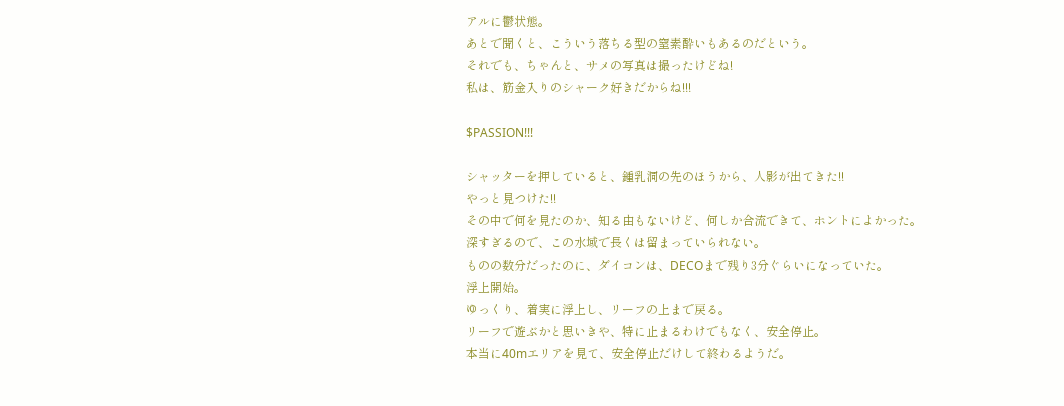アルに鬱状態。
あとで聞くと、こういう落ちる型の窒素酔いもあるのだという。
それでも、ちゃんと、サメの写真は撮ったけどね!
私は、筋金入りのシャーク好きだからね!!!

$PASSION!!!

シャッターを押していると、鍾乳洞の先のほうから、人影が出てきた!!
やっと見つけた!!
その中で何を見たのか、知る由もないけど、何しか合流できて、ホントによかった。
深すぎるので、この水域で長くは留まっていられない。
ものの数分だったのに、ダイコンは、DECOまで残り3分ぐらいになっていた。
浮上開始。
ゆっくり、着実に浮上し、リーフの上まで戻る。
リーフで遊ぶかと思いきや、特に止まるわけでもなく、安全停止。
本当に40mエリアを見て、安全停止だけして終わるようだ。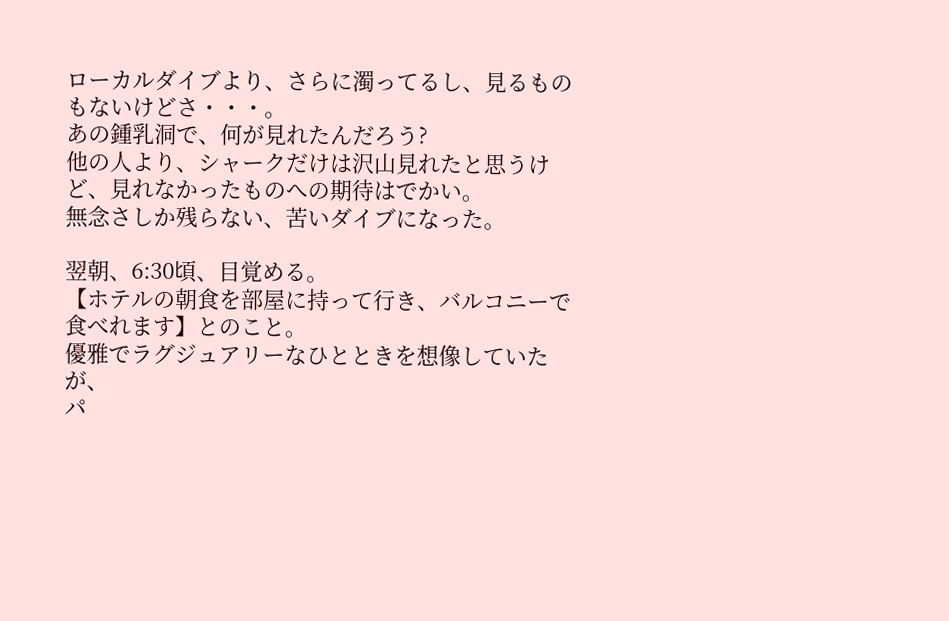ローカルダイブより、さらに濁ってるし、見るものもないけどさ・・・。
あの鍾乳洞で、何が見れたんだろう?
他の人より、シャークだけは沢山見れたと思うけど、見れなかったものへの期待はでかい。
無念さしか残らない、苦いダイブになった。

翌朝、6:30頃、目覚める。
【ホテルの朝食を部屋に持って行き、バルコニーで食べれます】とのこと。
優雅でラグジュアリーなひとときを想像していたが、
パ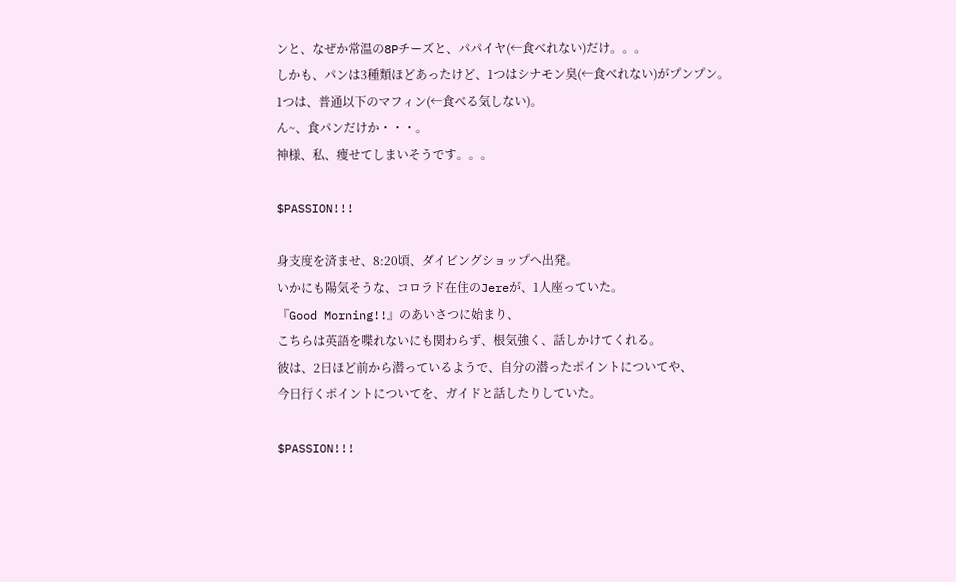ンと、なぜか常温の8Pチーズと、パパイヤ(←食べれない)だけ。。。
しかも、パンは3種類ほどあったけど、1つはシナモン臭(←食べれない)がプンプン。
1つは、普通以下のマフィン(←食べる気しない)。
ん~、食パンだけか・・・。
神様、私、痩せてしまいそうです。。。

$PASSION!!!

身支度を済ませ、8:20頃、ダイビングショップへ出発。
いかにも陽気そうな、コロラド在住のJereが、1人座っていた。
『Good Morning!!』のあいさつに始まり、
こちらは英語を喋れないにも関わらず、根気強く、話しかけてくれる。
彼は、2日ほど前から潜っているようで、自分の潜ったポイントについてや、
今日行くポイントについてを、ガイドと話したりしていた。

$PASSION!!!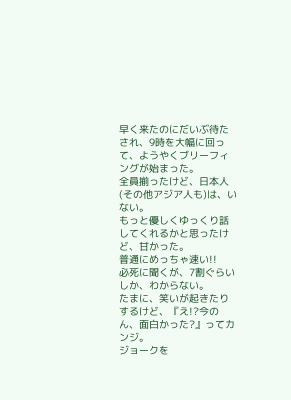早く来たのにだいぶ待たされ、9時を大幅に回って、ようやくブリーフィングが始まった。
全員揃ったけど、日本人(その他アジア人も)は、いない。
もっと優しくゆっくり話してくれるかと思ったけど、甘かった。
普通にめっちゃ速い!!
必死に聞くが、7割ぐらいしか、わからない。
たまに、笑いが起きたりするけど、『え!?今のん、面白かった?』ってカンジ。
ジョークを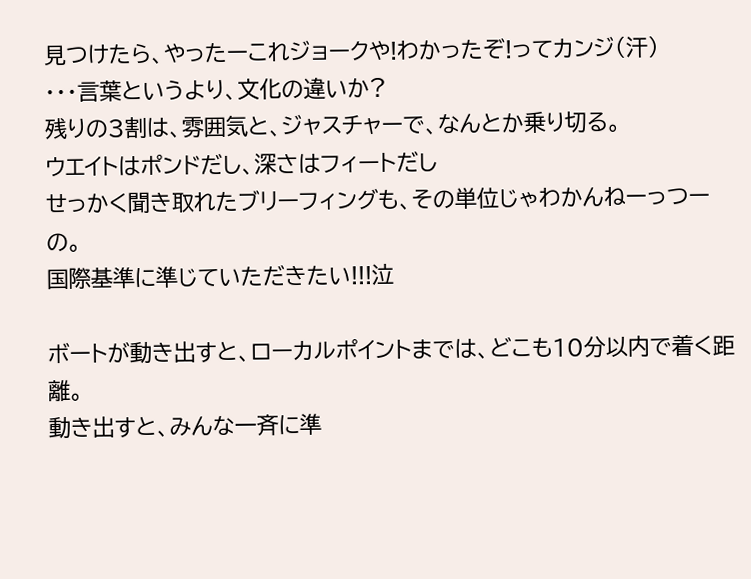見つけたら、やったーこれジョークや!わかったぞ!ってカンジ(汗)
・・・言葉というより、文化の違いか?
残りの3割は、雰囲気と、ジャスチャーで、なんとか乗り切る。
ウエイトはポンドだし、深さはフィートだし
せっかく聞き取れたブリーフィングも、その単位じゃわかんねーっつーの。
国際基準に準じていただきたい!!!泣

ボートが動き出すと、ローカルポイントまでは、どこも10分以内で着く距離。
動き出すと、みんな一斉に準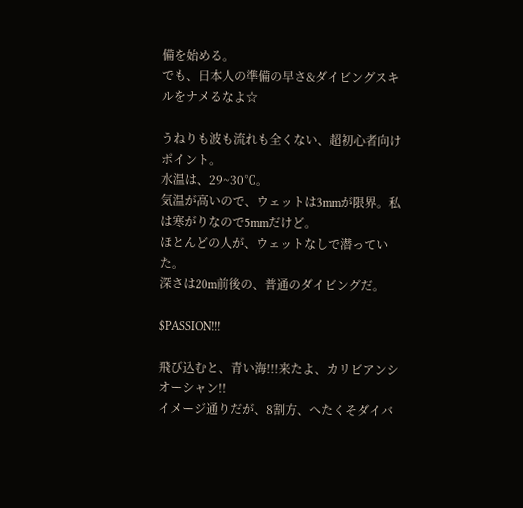備を始める。
でも、日本人の準備の早さ&ダイビングスキルをナメるなよ☆

うねりも波も流れも全くない、超初心者向けポイント。
水温は、29~30℃。
気温が高いので、ウェットは3mmが限界。私は寒がりなので5mmだけど。
ほとんどの人が、ウェットなしで潜っていた。
深さは20m前後の、普通のダイビングだ。

$PASSION!!!

飛び込むと、青い海!!!来たよ、カリビアンシオーシャン!!
イメージ通りだが、8割方、へたくそダイバ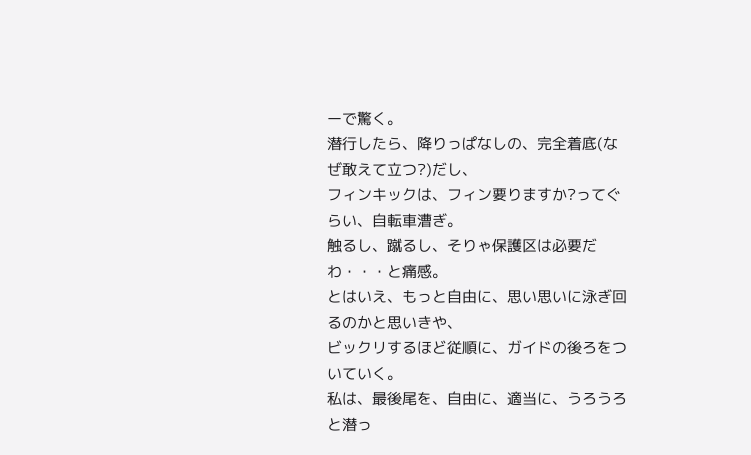ーで驚く。
潜行したら、降りっぱなしの、完全着底(なぜ敢えて立つ?)だし、
フィンキックは、フィン要りますか?ってぐらい、自転車漕ぎ。
触るし、蹴るし、そりゃ保護区は必要だわ・・・と痛感。
とはいえ、もっと自由に、思い思いに泳ぎ回るのかと思いきや、
ビックリするほど従順に、ガイドの後ろをついていく。
私は、最後尾を、自由に、適当に、うろうろと潜っ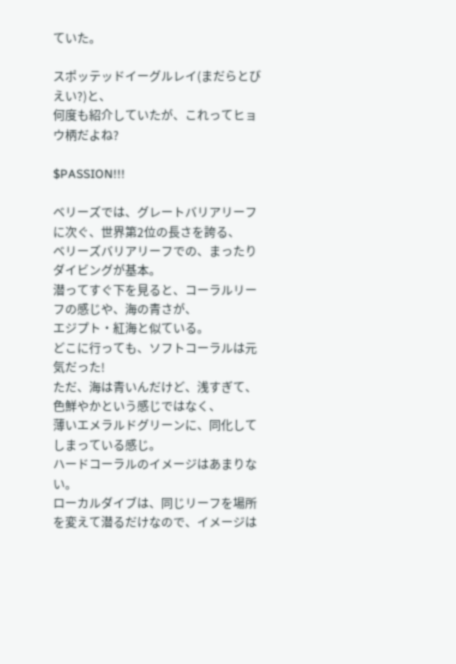ていた。

スポッテッドイーグルレイ(まだらとびえい?)と、
何度も紹介していたが、これってヒョウ柄だよね?

$PASSION!!!

ベリーズでは、グレートバリアリーフに次ぐ、世界第2位の長さを誇る、
ベリーズバリアリーフでの、まったりダイビングが基本。
潜ってすぐ下を見ると、コーラルリーフの感じや、海の青さが、
エジプト・紅海と似ている。
どこに行っても、ソフトコーラルは元気だった!
ただ、海は青いんだけど、浅すぎて、色鮮やかという感じではなく、
薄いエメラルドグリーンに、同化してしまっている感じ。
ハードコーラルのイメージはあまりない。
ローカルダイブは、同じリーフを場所を変えて潜るだけなので、イメージは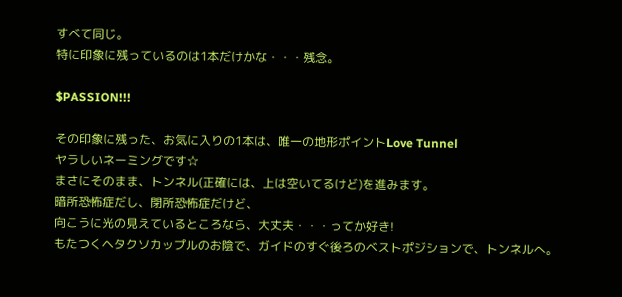すべて同じ。
特に印象に残っているのは1本だけかな・・・残念。

$PASSION!!!

その印象に残った、お気に入りの1本は、唯一の地形ポイントLove Tunnel
ヤラしいネーミングです☆
まさにそのまま、トンネル(正確には、上は空いてるけど)を進みます。
暗所恐怖症だし、閉所恐怖症だけど、
向こうに光の見えているところなら、大丈夫・・・ってか好き!
もたつくヘタクソカップルのお陰で、ガイドのすぐ後ろのベストポジションで、トンネルへ。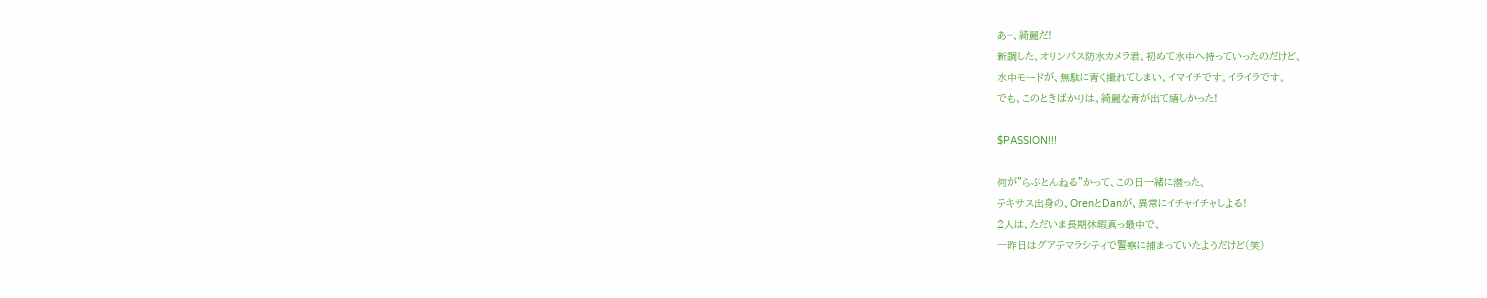あ~、綺麗だ!
新調した、オリンパス防水カメラ君、初めて水中へ持っていったのだけど、
水中モードが、無駄に青く撮れてしまい、イマイチです。イライラです。
でも、このときばかりは、綺麗な青が出て嬉しかった!

$PASSION!!!

何が"らぶとんねる"かって、この日一緒に潜った、
テキサス出身の、OrenとDanが、異常にイチャイチャしよる!
2人は、ただいま長期休暇真っ最中で、
一昨日はグアテマラシティで警察に捕まっていたようだけど(笑)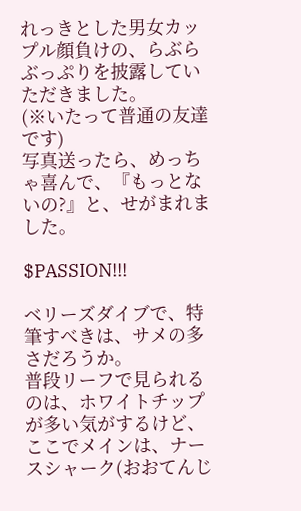れっきとした男女カップル顔負けの、らぶらぶっぷりを披露していただきました。
(※いたって普通の友達です)
写真送ったら、めっちゃ喜んで、『もっとないの?』と、せがまれました。

$PASSION!!!

ベリーズダイブで、特筆すべきは、サメの多さだろうか。
普段リーフで見られるのは、ホワイトチップが多い気がするけど、
ここでメインは、ナースシャーク(おおてんじ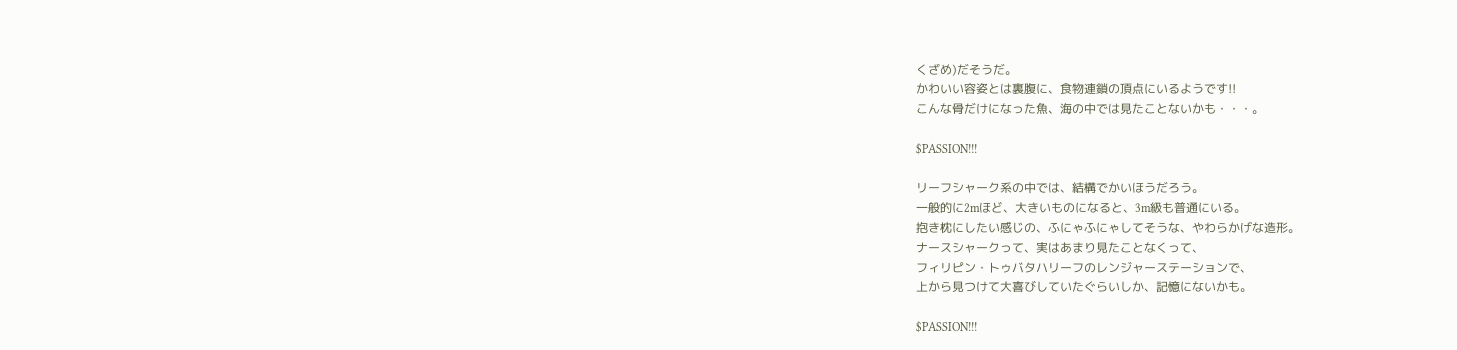くざめ)だそうだ。
かわいい容姿とは裏腹に、食物連鎖の頂点にいるようです!!
こんな骨だけになった魚、海の中では見たことないかも・・・。

$PASSION!!!

リーフシャーク系の中では、結構でかいほうだろう。
一般的に2mほど、大きいものになると、3m級も普通にいる。
抱き枕にしたい感じの、ふにゃふにゃしてそうな、やわらかげな造形。
ナースシャークって、実はあまり見たことなくって、
フィリピン・トゥバタハリーフのレンジャーステーションで、
上から見つけて大喜びしていたぐらいしか、記憶にないかも。

$PASSION!!!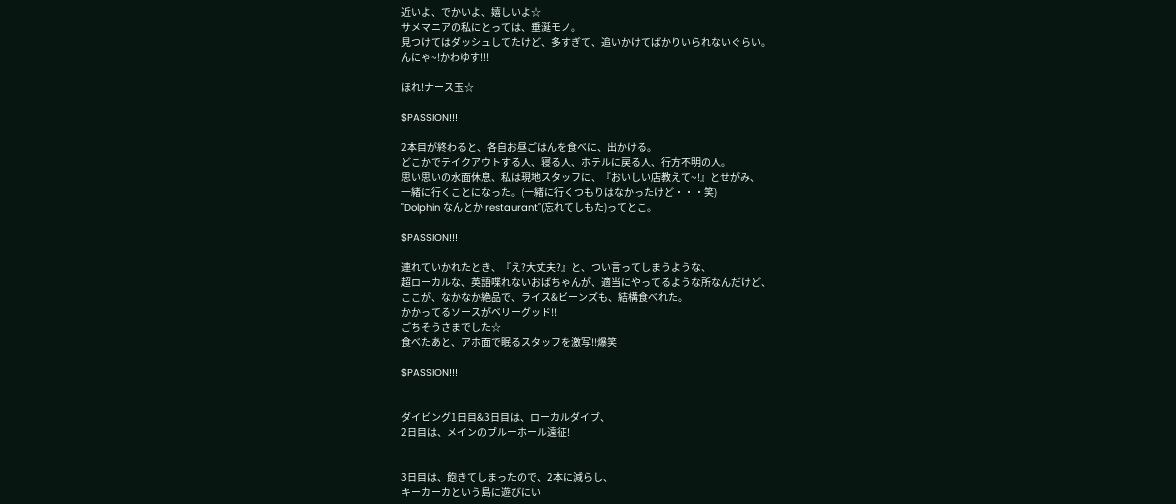近いよ、でかいよ、嬉しいよ☆
サメマニアの私にとっては、垂涎モノ。
見つけてはダッシュしてたけど、多すぎて、追いかけてばかりいられないぐらい。
んにゃ~!かわゆす!!!

ほれ!ナース玉☆

$PASSION!!!

2本目が終わると、各自お昼ごはんを食べに、出かける。
どこかでテイクアウトする人、寝る人、ホテルに戻る人、行方不明の人。
思い思いの水面休息、私は現地スタッフに、『おいしい店教えて~!』とせがみ、
一緒に行くことになった。(一緒に行くつもりはなかったけど・・・笑)
"Dolphin なんとか restaurant"(忘れてしもた)ってとこ。

$PASSION!!!

連れていかれたとき、『え?大丈夫?』と、つい言ってしまうような、
超ローカルな、英語喋れないおばちゃんが、適当にやってるような所なんだけど、
ここが、なかなか絶品で、ライス&ビーンズも、結構食べれた。
かかってるソースがベリーグッド!!
ごちそうさまでした☆
食べたあと、アホ面で眠るスタッフを激写!!爆笑

$PASSION!!!


ダイビング1日目&3日目は、ローカルダイブ、
2日目は、メインのブルーホール遠征!


3日目は、飽きてしまったので、2本に減らし、
キーカーカという島に遊びにい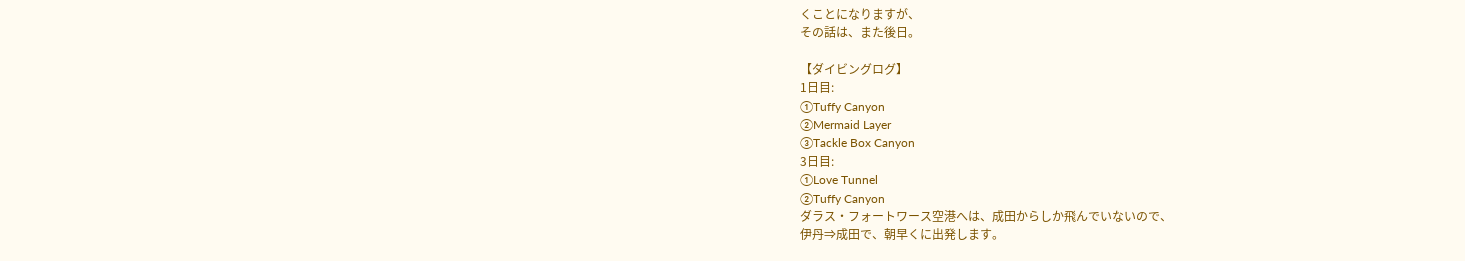くことになりますが、
その話は、また後日。

【ダイビングログ】
1日目:
①Tuffy Canyon
②Mermaid Layer
③Tackle Box Canyon
3日目:
①Love Tunnel
②Tuffy Canyon
ダラス・フォートワース空港へは、成田からしか飛んでいないので、
伊丹⇒成田で、朝早くに出発します。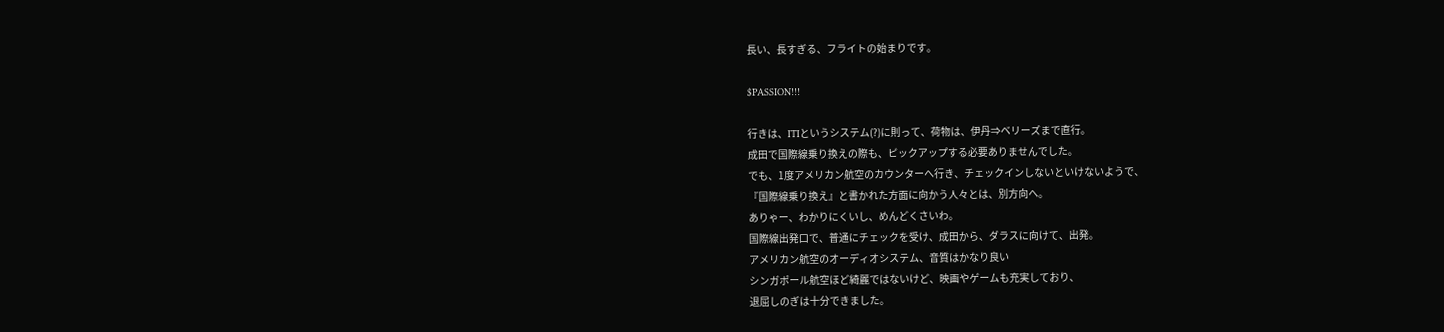長い、長すぎる、フライトの始まりです。

$PASSION!!!

行きは、ITIというシステム(?)に則って、荷物は、伊丹⇒ベリーズまで直行。
成田で国際線乗り換えの際も、ピックアップする必要ありませんでした。
でも、1度アメリカン航空のカウンターへ行き、チェックインしないといけないようで、
『国際線乗り換え』と書かれた方面に向かう人々とは、別方向へ。
ありゃー、わかりにくいし、めんどくさいわ。
国際線出発口で、普通にチェックを受け、成田から、ダラスに向けて、出発。
アメリカン航空のオーディオシステム、音質はかなり良い
シンガポール航空ほど綺麗ではないけど、映画やゲームも充実しており、
退屈しのぎは十分できました。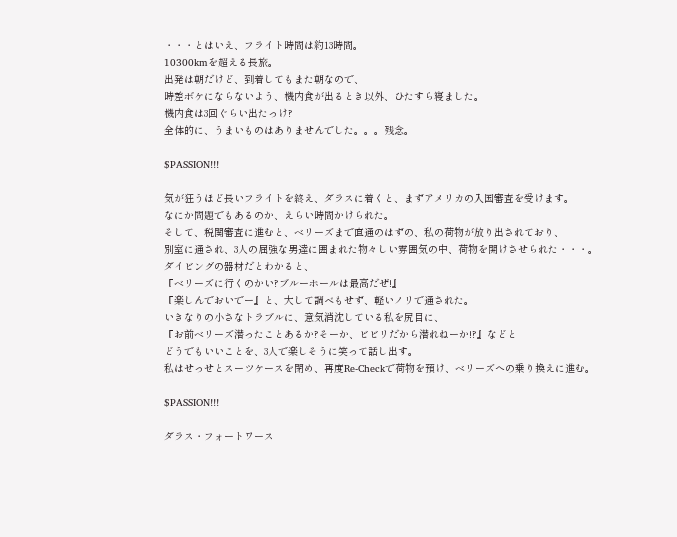・・・とはいえ、フライト時間は約13時間。
10300kmを超える長旅。
出発は朝だけど、到着してもまた朝なので、
時差ボケにならないよう、機内食が出るとき以外、ひたすら寝ました。
機内食は3回ぐらい出たっけ?
全体的に、うまいものはありませんでした。。。残念。

$PASSION!!!

気が狂うほど長いフライトを終え、ダラスに着くと、まずアメリカの入国審査を受けます。
なにか問題でもあるのか、えらい時間かけられた。
そして、税関審査に進むと、ベリーズまで直通のはずの、私の荷物が放り出されており、
別室に通され、3人の屈強な男達に囲まれた物々しい雰囲気の中、荷物を開けさせられた・・・。
ダイビングの器材だとわかると、
『ベリーズに行くのかい?ブルーホールは最高だぜ!』
『楽しんでおいでー』と、大して調べもせず、軽いノリで通された。
いきなりの小さなトラブルに、意気消沈している私を尻目に、
『お前ベリーズ潜ったことあるか?そーか、ビビリだから潜れねーか!?』などと
どうでもいいことを、3人で楽しそうに笑って話し出す。
私はせっせとスーツケースを閉め、再度Re-Checkで荷物を預け、ベリーズへの乗り換えに進む。

$PASSION!!!

ダラス・フォートワース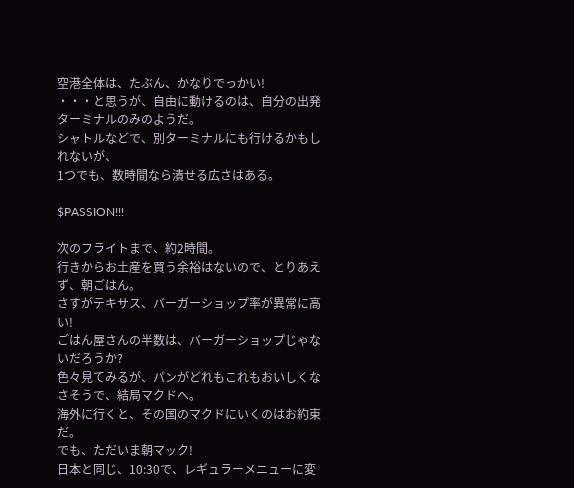空港全体は、たぶん、かなりでっかい!
・・・と思うが、自由に動けるのは、自分の出発ターミナルのみのようだ。
シャトルなどで、別ターミナルにも行けるかもしれないが、
1つでも、数時間なら潰せる広さはある。

$PASSION!!!

次のフライトまで、約2時間。
行きからお土産を買う余裕はないので、とりあえず、朝ごはん。
さすがテキサス、バーガーショップ率が異常に高い!
ごはん屋さんの半数は、バーガーショップじゃないだろうか?
色々見てみるが、パンがどれもこれもおいしくなさそうで、結局マクドへ。
海外に行くと、その国のマクドにいくのはお約束だ。
でも、ただいま朝マック!
日本と同じ、10:30で、レギュラーメニューに変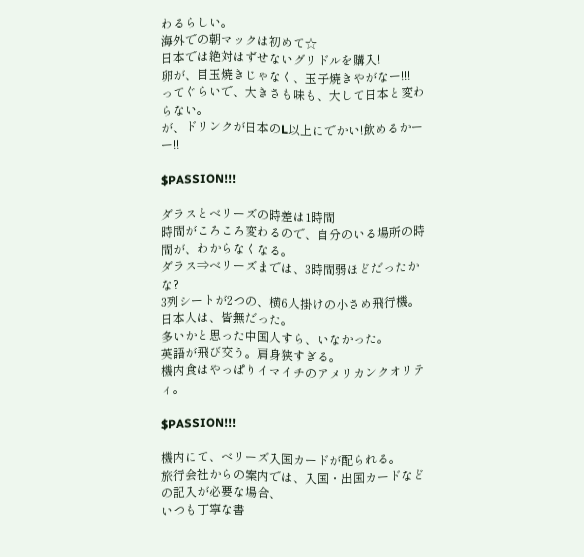わるらしい。
海外での朝マックは初めて☆
日本では絶対はずせないグリドルを購入!
卵が、目玉焼きじゃなく、玉子焼きやがなー!!!
ってぐらいで、大きさも味も、大して日本と変わらない。
が、ドリンクが日本のL以上にでかい!飲めるかーー!!

$PASSION!!!

ダラスとベリーズの時差は1時間
時間がころころ変わるので、自分のいる場所の時間が、わからなくなる。
ダラス⇒ベリーズまでは、3時間弱ほどだったかな?
3列シートが2つの、横6人掛けの小さめ飛行機。
日本人は、皆無だった。
多いかと思った中国人すら、いなかった。
英語が飛び交う。肩身狭すぎる。
機内食はやっぱりイマイチのアメリカンクオリティ。

$PASSION!!!

機内にて、ベリーズ入国カードが配られる。
旅行会社からの案内では、入国・出国カードなどの記入が必要な場合、
いつも丁寧な書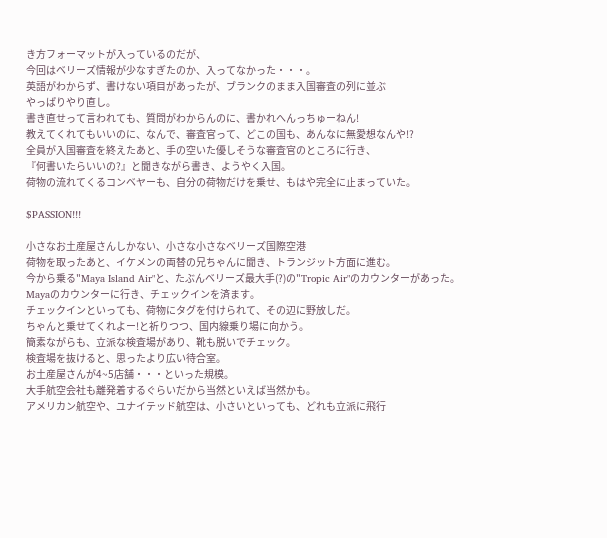き方フォーマットが入っているのだが、
今回はベリーズ情報が少なすぎたのか、入ってなかった・・・。
英語がわからず、書けない項目があったが、ブランクのまま入国審査の列に並ぶ
やっぱりやり直し。
書き直せって言われても、質問がわからんのに、書かれへんっちゅーねん!
教えてくれてもいいのに、なんで、審査官って、どこの国も、あんなに無愛想なんや!?
全員が入国審査を終えたあと、手の空いた優しそうな審査官のところに行き、
『何書いたらいいの?』と聞きながら書き、ようやく入国。
荷物の流れてくるコンベヤーも、自分の荷物だけを乗せ、もはや完全に止まっていた。

$PASSION!!!

小さなお土産屋さんしかない、小さな小さなベリーズ国際空港
荷物を取ったあと、イケメンの両替の兄ちゃんに聞き、トランジット方面に進む。
今から乗る"Maya Island Air"と、たぶんベリーズ最大手(?)の"Tropic Air"のカウンターがあった。
Mayaのカウンターに行き、チェックインを済ます。
チェックインといっても、荷物にタグを付けられて、その辺に野放しだ。
ちゃんと乗せてくれよー!と祈りつつ、国内線乗り場に向かう。
簡素ながらも、立派な検査場があり、靴も脱いでチェック。
検査場を抜けると、思ったより広い待合室。
お土産屋さんが4~5店舗・・・といった規模。
大手航空会社も離発着するぐらいだから当然といえば当然かも。
アメリカン航空や、ユナイテッド航空は、小さいといっても、どれも立派に飛行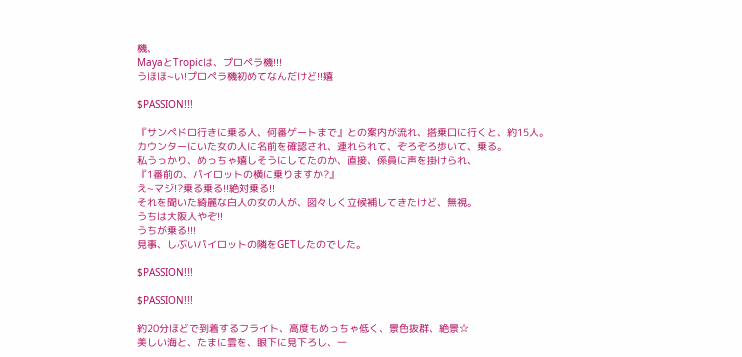機、
MayaとTropicは、プロペラ機!!!
うほほ~い!プロペラ機初めてなんだけど!!嬉

$PASSION!!!

『サンペドロ行きに乗る人、何番ゲートまで』との案内が流れ、搭乗口に行くと、約15人。
カウンターにいた女の人に名前を確認され、連れられて、ぞろぞろ歩いて、乗る。
私うっかり、めっちゃ嬉しそうにしてたのか、直接、係員に声を掛けられ、
『1番前の、パイロットの横に乗りますか?』
え~マジ!?乗る乗る!!絶対乗る!!
それを聞いた綺麗な白人の女の人が、図々しく立候補してきたけど、無視。
うちは大阪人やぞ!!
うちが乗る!!!
見事、しぶいパイロットの隣をGETしたのでした。

$PASSION!!!

$PASSION!!!

約20分ほどで到着するフライト、高度もめっちゃ低く、景色抜群、絶景☆
美しい海と、たまに雲を、眼下に見下ろし、一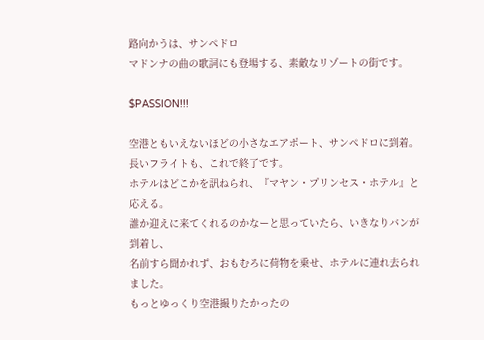路向かうは、サンペドロ
マドンナの曲の歌詞にも登場する、素敵なリゾートの街です。

$PASSION!!!

空港ともいえないほどの小さなエアポート、サンペドロに到着。
長いフライトも、これで終了です。
ホテルはどこかを訊ねられ、『マヤン・プリンセス・ホテル』と応える。
誰か迎えに来てくれるのかなーと思っていたら、いきなりバンが到着し、
名前すら聞かれず、おもむろに荷物を乗せ、ホテルに連れ去られました。
もっとゆっくり空港撮りたかったの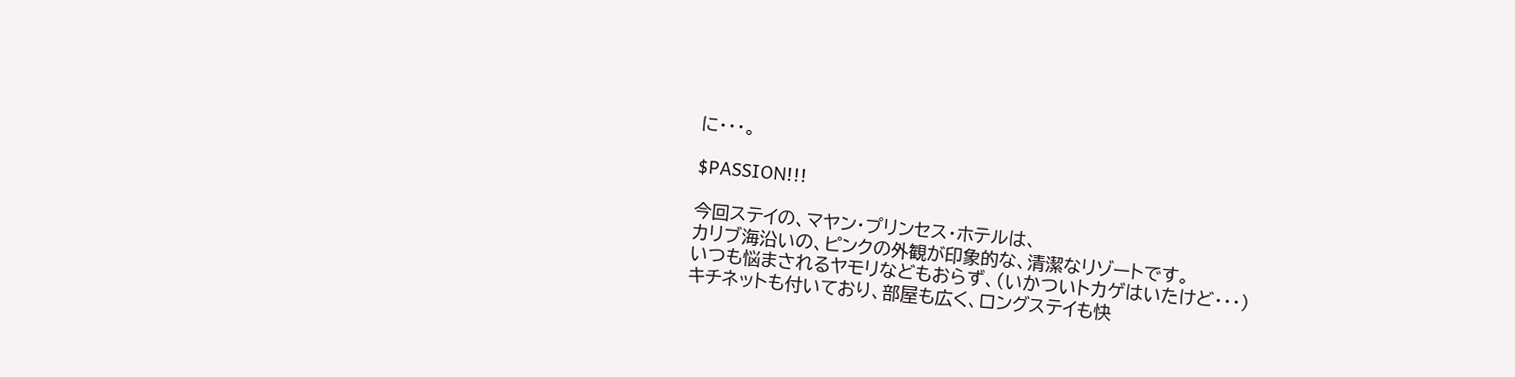に・・・。

$PASSION!!!

今回ステイの、マヤン・プリンセス・ホテルは、
カリブ海沿いの、ピンクの外観が印象的な、清潔なリゾートです。
いつも悩まされるヤモリなどもおらず、(いかついトカゲはいたけど・・・)
キチネットも付いており、部屋も広く、ロングステイも快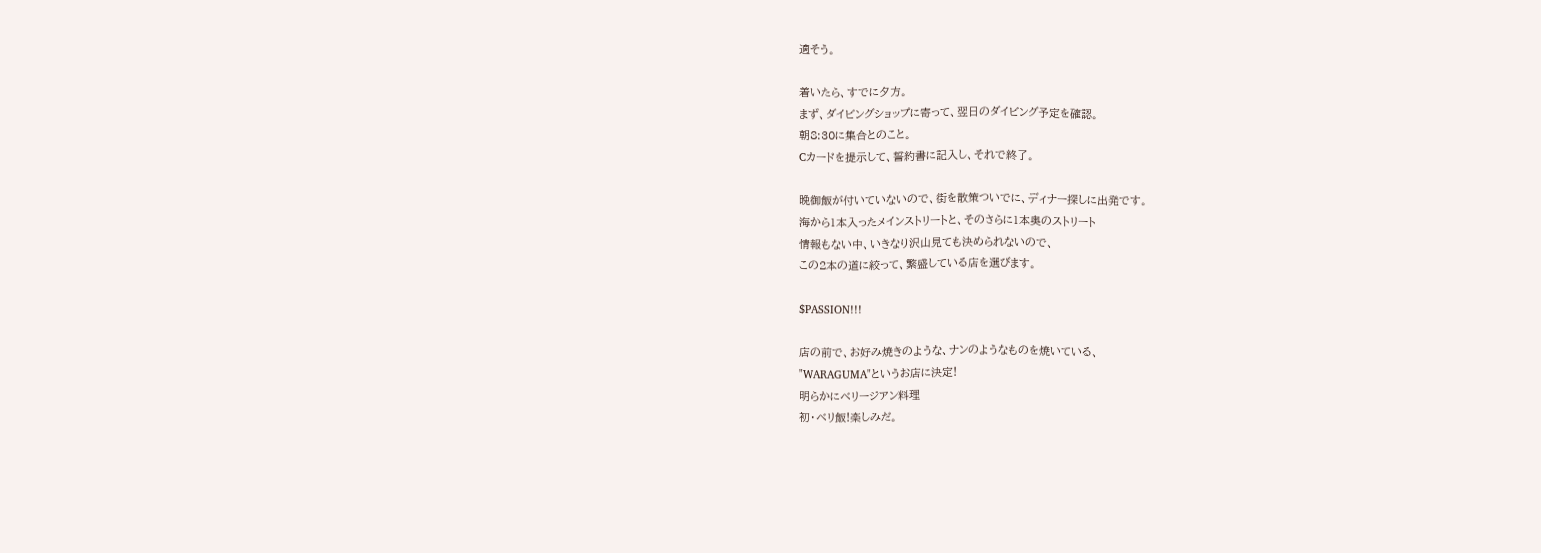適そう。

着いたら、すでに夕方。
まず、ダイビングショップに寄って、翌日のダイビング予定を確認。
朝8:30に集合とのこと。
Cカードを提示して、誓約書に記入し、それで終了。

晩御飯が付いていないので、街を散策ついでに、ディナー探しに出発です。
海から1本入ったメインストリートと、そのさらに1本奥のストリート
情報もない中、いきなり沢山見ても決められないので、
この2本の道に絞って、繁盛している店を選びます。

$PASSION!!!

店の前で、お好み焼きのような、ナンのようなものを焼いている、
"WARAGUMA"というお店に決定!
明らかにベリージアン料理
初・ベリ飯!楽しみだ。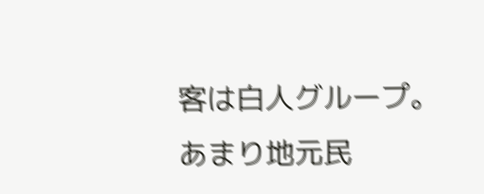客は白人グループ。あまり地元民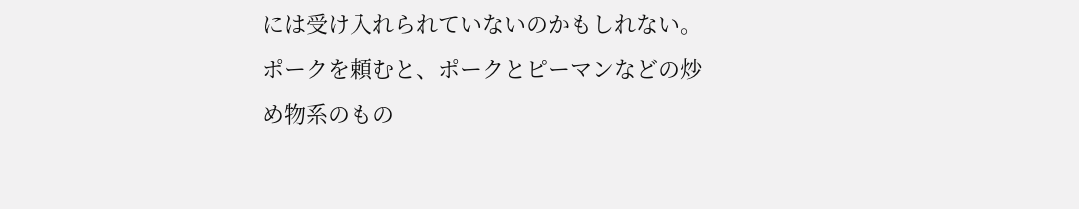には受け入れられていないのかもしれない。
ポークを頼むと、ポークとピーマンなどの炒め物系のもの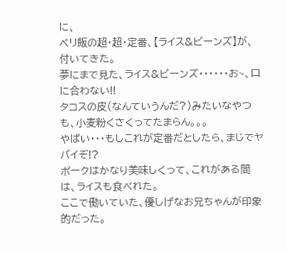に、
ベリ飯の超・超・定番、【ライス&ビーンズ】が、付いてきた。
夢にまで見た、ライス&ビーンズ・・・・・・お~、口に合わない!!
タコスの皮(なんていうんだ?)みたいなやつも、小麦粉くさくってたまらん。。。
やばい・・・もしこれが定番だとしたら、まじでヤバイぞ!?
ポークはかなり美味しくって、これがある間は、ライスも食べれた。
ここで働いていた、優しげなお兄ちゃんが印象的だった。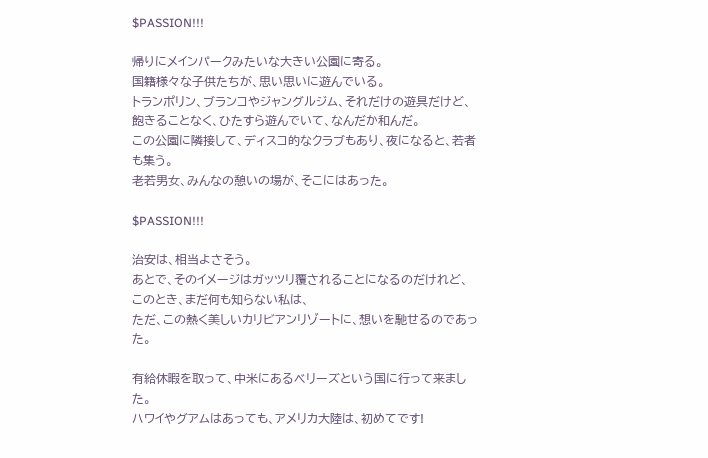$PASSION!!!

帰りにメインパークみたいな大きい公園に寄る。
国籍様々な子供たちが、思い思いに遊んでいる。
トランポリン、ブランコやジャングルジム、それだけの遊具だけど、
飽きることなく、ひたすら遊んでいて、なんだか和んだ。
この公園に隣接して、ディスコ的なクラブもあり、夜になると、若者も集う。
老若男女、みんなの憩いの場が、そこにはあった。

$PASSION!!!

治安は、相当よさそう。
あとで、そのイメージはガッツリ覆されることになるのだけれど、
このとき、まだ何も知らない私は、
ただ、この熱く美しいカリビアンリゾートに、想いを馳せるのであった。

有給休暇を取って、中米にあるベリーズという国に行って来ました。
ハワイやグアムはあっても、アメリカ大陸は、初めてです!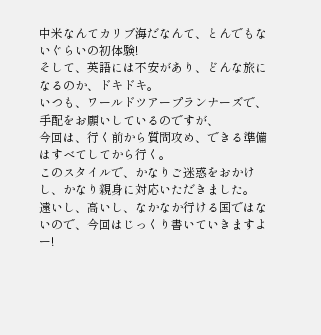中米なんてカリブ海だなんて、とんでもないぐらいの初体験!
そして、英語には不安があり、どんな旅になるのか、ドキドキ。
いつも、ワールドツアープランナーズで、手配をお願いしているのですが、
今回は、行く前から質問攻め、できる準備はすべてしてから行く。
このスタイルで、かなりご迷惑をおかけし、かなり親身に対応いただきました。
遠いし、高いし、なかなか行ける国ではないので、今回はじっくり書いていきますよー!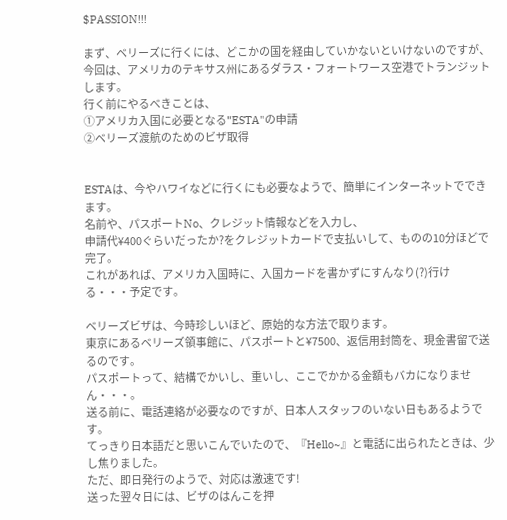$PASSION!!!

まず、ベリーズに行くには、どこかの国を経由していかないといけないのですが、
今回は、アメリカのテキサス州にあるダラス・フォートワース空港でトランジットします。
行く前にやるべきことは、
①アメリカ入国に必要となる"ESTA"の申請
②ベリーズ渡航のためのビザ取得


ESTAは、今やハワイなどに行くにも必要なようで、簡単にインターネットでできます。
名前や、パスポートNo、クレジット情報などを入力し、
申請代¥400ぐらいだったか?をクレジットカードで支払いして、ものの10分ほどで完了。
これがあれば、アメリカ入国時に、入国カードを書かずにすんなり(?)行ける・・・予定です。

ベリーズビザは、今時珍しいほど、原始的な方法で取ります。
東京にあるベリーズ領事館に、パスポートと¥7500、返信用封筒を、現金書留で送るのです。
パスポートって、結構でかいし、重いし、ここでかかる金額もバカになりません・・・。
送る前に、電話連絡が必要なのですが、日本人スタッフのいない日もあるようです。
てっきり日本語だと思いこんでいたので、『Hello~』と電話に出られたときは、少し焦りました。
ただ、即日発行のようで、対応は激速です!
送った翌々日には、ビザのはんこを押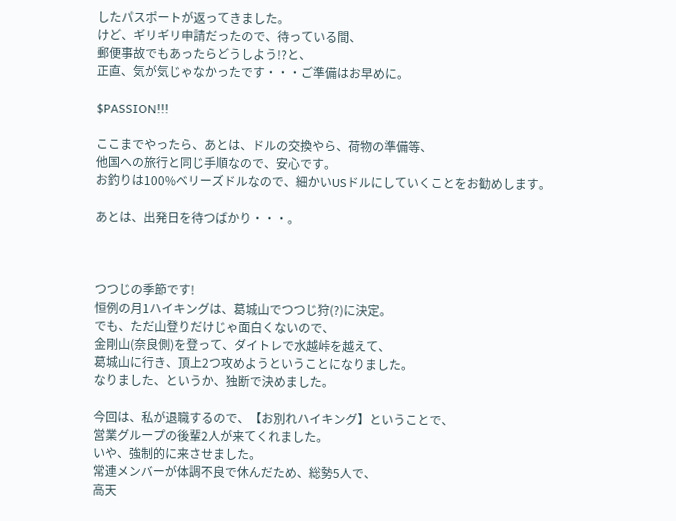したパスポートが返ってきました。
けど、ギリギリ申請だったので、待っている間、
郵便事故でもあったらどうしよう!?と、
正直、気が気じゃなかったです・・・ご準備はお早めに。

$PASSION!!!

ここまでやったら、あとは、ドルの交換やら、荷物の準備等、
他国への旅行と同じ手順なので、安心です。
お釣りは100%ベリーズドルなので、細かいUSドルにしていくことをお勧めします。

あとは、出発日を待つばかり・・・。



つつじの季節です!
恒例の月1ハイキングは、葛城山でつつじ狩(?)に決定。
でも、ただ山登りだけじゃ面白くないので、
金剛山(奈良側)を登って、ダイトレで水越峠を越えて、
葛城山に行き、頂上2つ攻めようということになりました。
なりました、というか、独断で決めました。

今回は、私が退職するので、【お別れハイキング】ということで、
営業グループの後輩2人が来てくれました。
いや、強制的に来させました。
常連メンバーが体調不良で休んだため、総勢5人で、
高天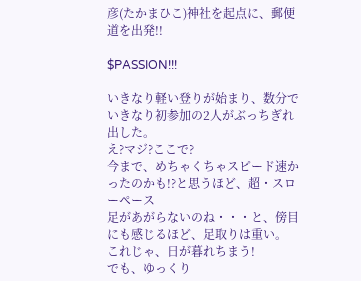彦(たかまひこ)神社を起点に、郵便道を出発!!

$PASSION!!!

いきなり軽い登りが始まり、数分でいきなり初参加の2人がぶっちぎれ出した。
え?マジ?ここで?
今まで、めちゃくちゃスピード速かったのかも!?と思うほど、超・スローペース
足があがらないのね・・・と、傍目にも感じるほど、足取りは重い。
これじゃ、日が暮れちまう!
でも、ゆっくり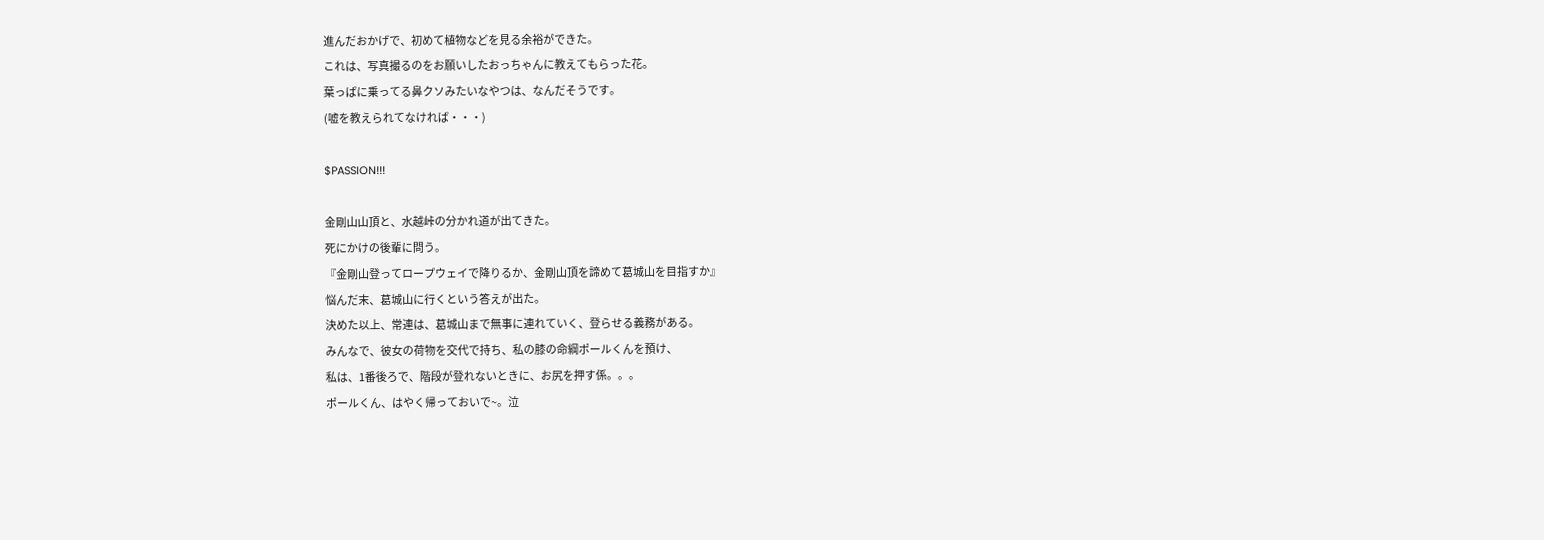進んだおかげで、初めて植物などを見る余裕ができた。
これは、写真撮るのをお願いしたおっちゃんに教えてもらった花。
葉っぱに乗ってる鼻クソみたいなやつは、なんだそうです。
(嘘を教えられてなければ・・・)

$PASSION!!!

金剛山山頂と、水越峠の分かれ道が出てきた。
死にかけの後輩に問う。
『金剛山登ってロープウェイで降りるか、金剛山頂を諦めて葛城山を目指すか』
悩んだ末、葛城山に行くという答えが出た。
決めた以上、常連は、葛城山まで無事に連れていく、登らせる義務がある。
みんなで、彼女の荷物を交代で持ち、私の膝の命綱ポールくんを預け、
私は、1番後ろで、階段が登れないときに、お尻を押す係。。。
ポールくん、はやく帰っておいで~。泣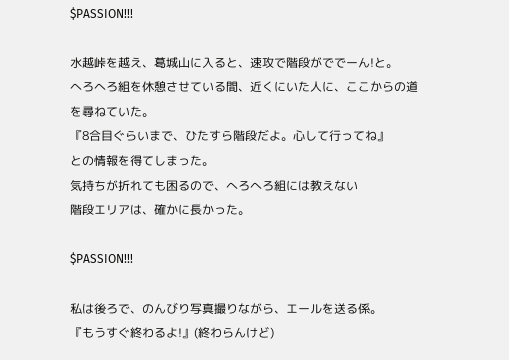$PASSION!!!

水越峠を越え、葛城山に入ると、速攻で階段がででーん!と。
へろへろ組を休憩させている間、近くにいた人に、ここからの道を尋ねていた。
『8合目ぐらいまで、ひたすら階段だよ。心して行ってね』
との情報を得てしまった。
気持ちが折れても困るので、へろへろ組には教えない
階段エリアは、確かに長かった。

$PASSION!!!

私は後ろで、のんびり写真撮りながら、エールを送る係。
『もうすぐ終わるよ!』(終わらんけど)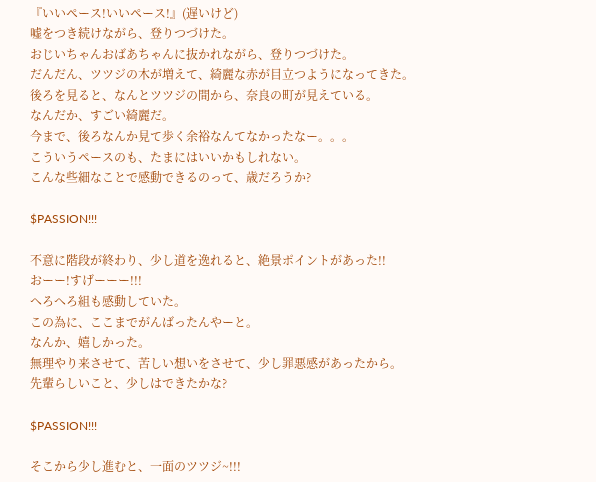『いいペース!いいペース!』(遅いけど)
嘘をつき続けながら、登りつづけた。
おじいちゃんおばあちゃんに抜かれながら、登りつづけた。
だんだん、ツツジの木が増えて、綺麗な赤が目立つようになってきた。
後ろを見ると、なんとツツジの間から、奈良の町が見えている。
なんだか、すごい綺麗だ。
今まで、後ろなんか見て歩く余裕なんてなかったなー。。。
こういうペースのも、たまにはいいかもしれない。
こんな些細なことで感動できるのって、歳だろうか?

$PASSION!!!

不意に階段が終わり、少し道を逸れると、絶景ポイントがあった!!
おーー!すげーーー!!!
へろへろ組も感動していた。
この為に、ここまでがんばったんやーと。
なんか、嬉しかった。
無理やり来させて、苦しい想いをさせて、少し罪悪感があったから。
先輩らしいこと、少しはできたかな?

$PASSION!!!

そこから少し進むと、一面のツツジ~!!!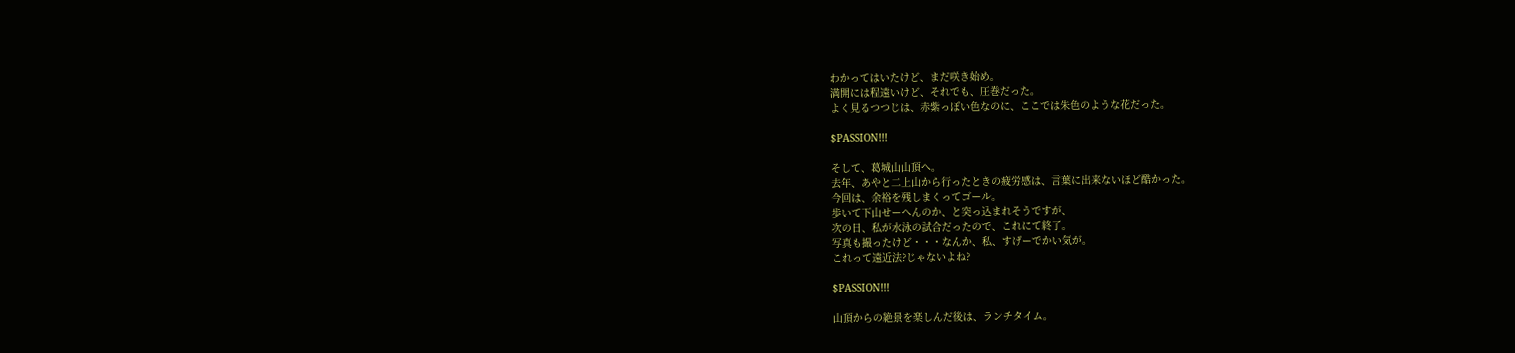わかってはいたけど、まだ咲き始め。
満開には程遠いけど、それでも、圧巻だった。
よく見るつつじは、赤紫っぽい色なのに、ここでは朱色のような花だった。

$PASSION!!!

そして、葛城山山頂へ。
去年、あやと二上山から行ったときの疲労感は、言葉に出来ないほど酷かった。
今回は、余裕を残しまくってゴール。
歩いて下山せーへんのか、と突っ込まれそうですが、
次の日、私が水泳の試合だったので、これにて終了。
写真も撮ったけど・・・なんか、私、すげーでかい気が。
これって遠近法?じゃないよね?

$PASSION!!!

山頂からの絶景を楽しんだ後は、ランチタイム。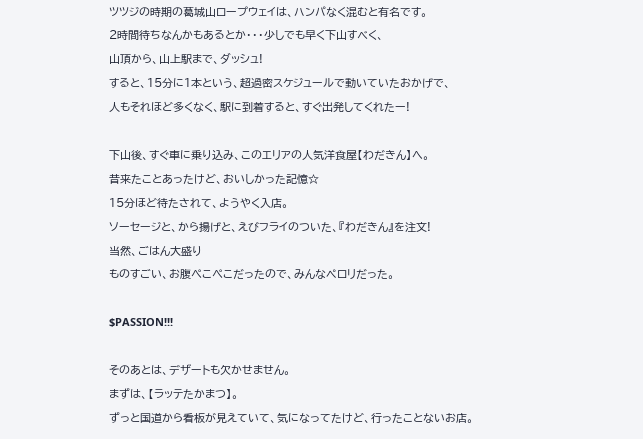ツツジの時期の葛城山ロープウェイは、ハンパなく混むと有名です。
2時間待ちなんかもあるとか・・・少しでも早く下山すべく、
山頂から、山上駅まで、ダッシュ!
すると、15分に1本という、超過密スケジュールで動いていたおかげで、
人もそれほど多くなく、駅に到着すると、すぐ出発してくれたー!

下山後、すぐ車に乗り込み、このエリアの人気洋食屋【わだきん】へ。
昔来たことあったけど、おいしかった記憶☆
15分ほど待たされて、ようやく入店。
ソーセージと、から揚げと、えびフライのついた、『わだきん』を注文!
当然、ごはん大盛り
ものすごい、お腹ぺこぺこだったので、みんなペロリだった。

$PASSION!!!

そのあとは、デザートも欠かせません。
まずは、【ラッテたかまつ】。
ずっと国道から看板が見えていて、気になってたけど、行ったことないお店。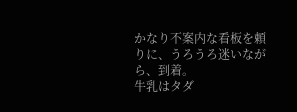かなり不案内な看板を頼りに、うろうろ迷いながら、到着。
牛乳はタダ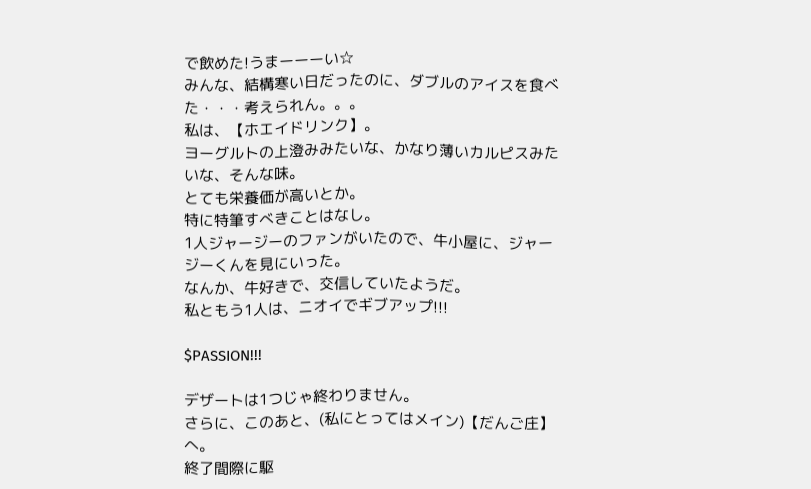で飲めた!うまーーーい☆
みんな、結構寒い日だったのに、ダブルのアイスを食べた・・・考えられん。。。
私は、【ホエイドリンク】。
ヨーグルトの上澄みみたいな、かなり薄いカルピスみたいな、そんな味。
とても栄養価が高いとか。
特に特筆すべきことはなし。
1人ジャージーのファンがいたので、牛小屋に、ジャージーくんを見にいった。
なんか、牛好きで、交信していたようだ。
私ともう1人は、ニオイでギブアップ!!!

$PASSION!!!

デザートは1つじゃ終わりません。
さらに、このあと、(私にとってはメイン)【だんご庄】へ。
終了間際に駆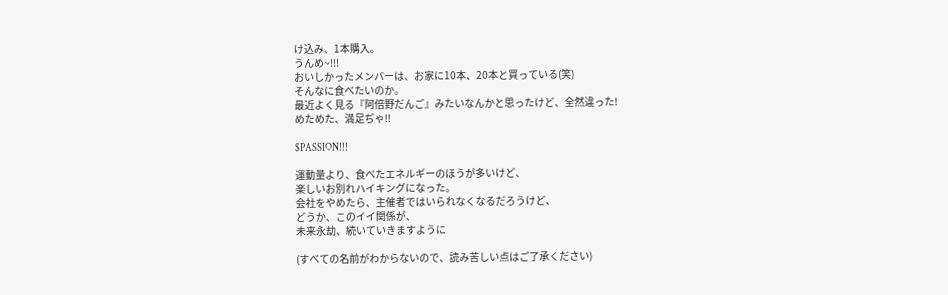け込み、1本購入。
うんめ~!!!
おいしかったメンバーは、お家に10本、20本と買っている(笑)
そんなに食べたいのか。
最近よく見る『阿倍野だんご』みたいなんかと思ったけど、全然違った!
めためた、満足ぢゃ!!

$PASSION!!!

運動量より、食べたエネルギーのほうが多いけど、
楽しいお別れハイキングになった。
会社をやめたら、主催者ではいられなくなるだろうけど、
どうか、このイイ関係が、
未来永劫、続いていきますように

(すべての名前がわからないので、読み苦しい点はご了承ください)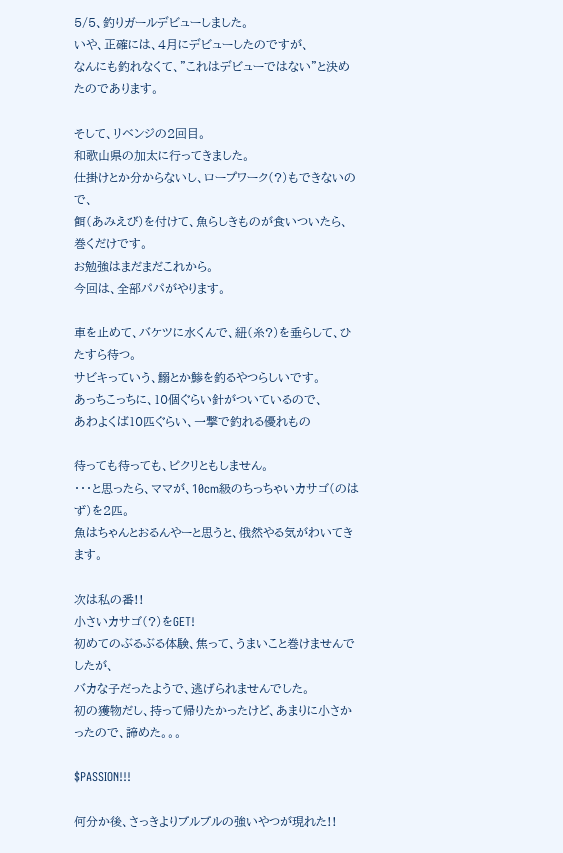5/5、釣りガールデビューしました。
いや、正確には、4月にデビューしたのですが、
なんにも釣れなくて、"これはデビューではない"と決めたのであります。

そして、リベンジの2回目。
和歌山県の加太に行ってきました。
仕掛けとか分からないし、ロープワーク(?)もできないので、
餌(あみえび)を付けて、魚らしきものが食いついたら、巻くだけです。
お勉強はまだまだこれから。
今回は、全部パパがやります。

車を止めて、バケツに水くんで、紐(糸?)を垂らして、ひたすら待つ。
サビキっていう、鰯とか鯵を釣るやつらしいです。
あっちこっちに、10個ぐらい針がついているので、
あわよくば10匹ぐらい、一撃で釣れる優れもの

待っても待っても、ピクリともしません。
・・・と思ったら、ママが、10cm級のちっちゃいカサゴ(のはず)を2匹。
魚はちゃんとおるんやーと思うと、俄然やる気がわいてきます。

次は私の番!!
小さいカサゴ(?)をGET!
初めてのぶるぶる体験、焦って、うまいこと巻けませんでしたが、
バカな子だったようで、逃げられませんでした。
初の獲物だし、持って帰りたかったけど、あまりに小さかったので、諦めた。。。

$PASSION!!!

何分か後、さっきよりブルブルの強いやつが現れた!!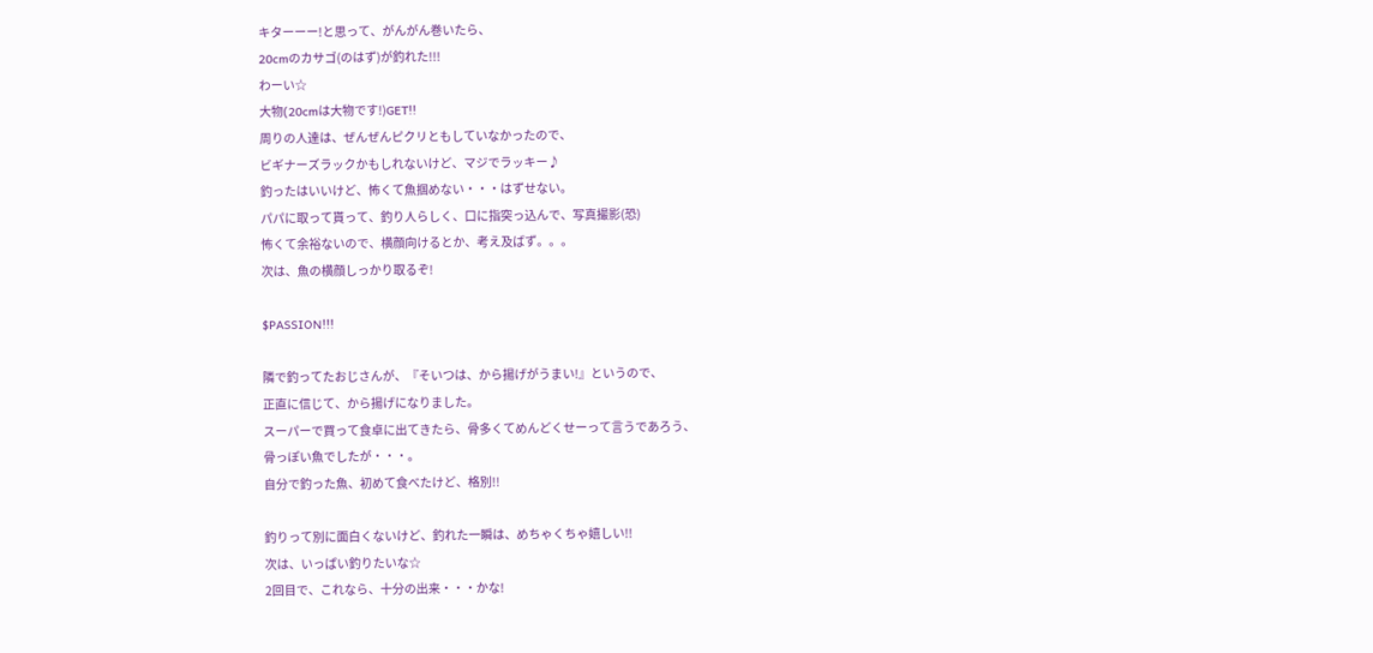キターーー!と思って、がんがん巻いたら、
20cmのカサゴ(のはず)が釣れた!!!
わーい☆
大物(20cmは大物です!)GET!!
周りの人達は、ぜんぜんピクリともしていなかったので、
ビギナーズラックかもしれないけど、マジでラッキー♪
釣ったはいいけど、怖くて魚掴めない・・・はずせない。
パパに取って貰って、釣り人らしく、口に指突っ込んで、写真撮影(恐)
怖くて余裕ないので、横顔向けるとか、考え及ばず。。。
次は、魚の横顔しっかり取るぞ!

$PASSION!!!

隣で釣ってたおじさんが、『そいつは、から揚げがうまい!』というので、
正直に信じて、から揚げになりました。
スーパーで買って食卓に出てきたら、骨多くてめんどくせーって言うであろう、
骨っぽい魚でしたが・・・。
自分で釣った魚、初めて食べたけど、格別!!

釣りって別に面白くないけど、釣れた一瞬は、めちゃくちゃ嬉しい!!
次は、いっぱい釣りたいな☆
2回目で、これなら、十分の出来・・・かな!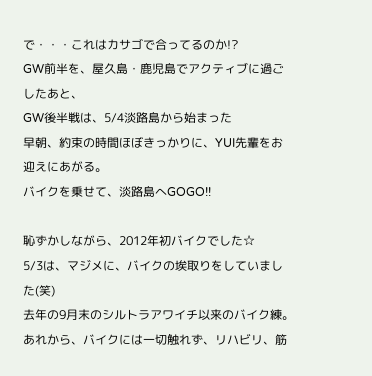で・・・これはカサゴで合ってるのか!?
GW前半を、屋久島・鹿児島でアクティブに過ごしたあと、
GW後半戦は、5/4淡路島から始まった
早朝、約束の時間ほぼきっかりに、YUI先輩をお迎えにあがる。
バイクを乗せて、淡路島へGOGO!!

恥ずかしながら、2012年初バイクでした☆
5/3は、マジメに、バイクの埃取りをしていました(笑)
去年の9月末のシルトラアワイチ以来のバイク練。
あれから、バイクには一切触れず、リハビリ、筋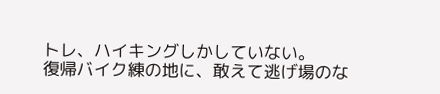トレ、ハイキングしかしていない。
復帰バイク練の地に、敢えて逃げ場のな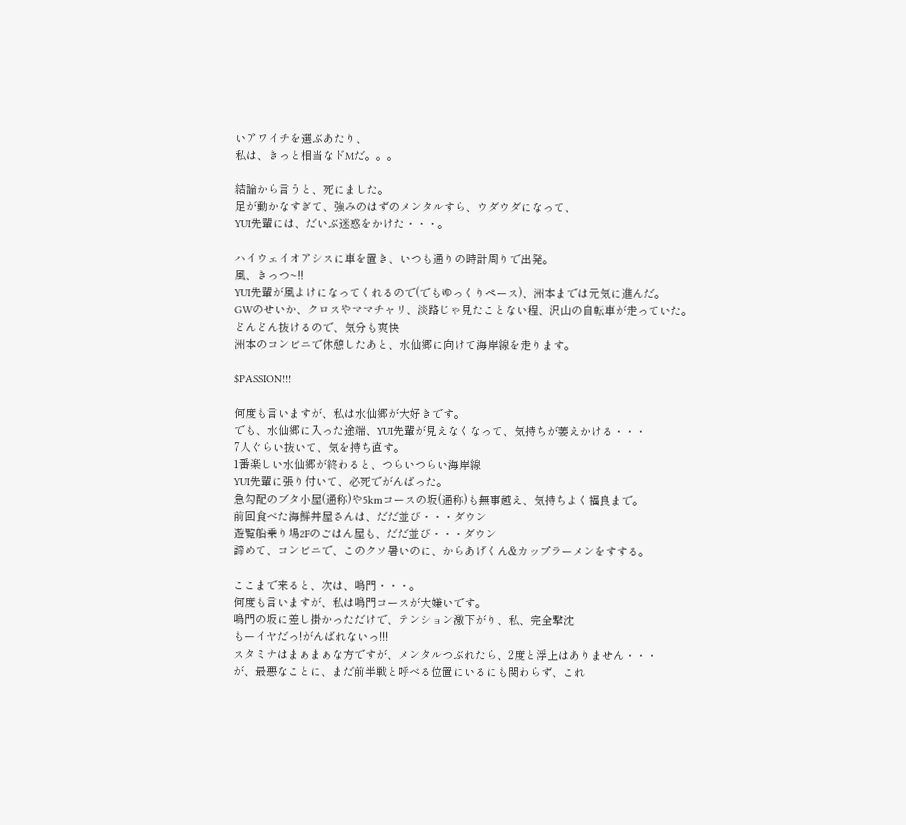いアワイチを選ぶあたり、
私は、きっと相当なドMだ。。。

結論から言うと、死にました。
足が動かなすぎて、強みのはずのメンタルすら、ウダウダになって、
YUI先輩には、だいぶ迷惑をかけた・・・。

ハイウェイオアシスに車を置き、いつも通りの時計周りで出発。
風、きっつ~!!
YUI先輩が風よけになってくれるので(でもゆっくりペース)、洲本までは元気に進んだ。
GWのせいか、クロスやママチャリ、淡路じゃ見たことない程、沢山の自転車が走っていた。
どんどん抜けるので、気分も爽快
洲本のコンビニで休憩したあと、水仙郷に向けて海岸線を走ります。

$PASSION!!!

何度も言いますが、私は水仙郷が大好きです。
でも、水仙郷に入った途端、YUI先輩が見えなくなって、気持ちが萎えかける・・・
7人ぐらい抜いて、気を持ち直す。
1番楽しい水仙郷が終わると、つらいつらい海岸線
YUI先輩に張り付いて、必死でがんばった。
急勾配のブタ小屋(通称)や5kmコースの坂(通称)も無事越え、気持ちよく福良まで。
前回食べた海鮮丼屋さんは、だだ並び・・・ダウン
遊覧船乗り場2Fのごはん屋も、だだ並び・・・ダウン
諦めて、コンビニで、このクソ暑いのに、からあげくん&カップラーメンをすする。

ここまで来ると、次は、鳴門・・・。
何度も言いますが、私は鳴門コースが大嫌いです。
鳴門の坂に差し掛かっただけで、テンション激下がり、私、完全撃沈
もーイヤだっ!がんばれないっ!!!
スタミナはまぁまぁな方ですが、メンタルつぶれたら、2度と浮上はありません・・・
が、最悪なことに、まだ前半戦と呼べる位置にいるにも関わらず、これ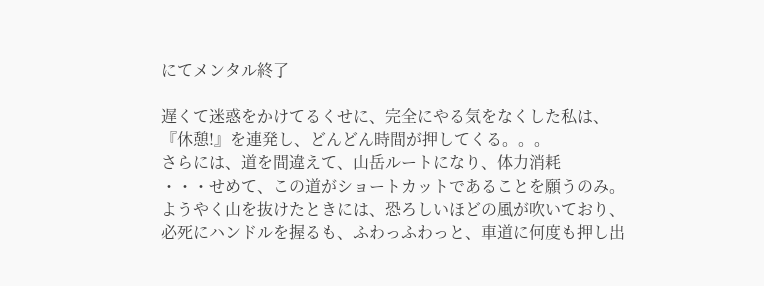にてメンタル終了

遅くて迷惑をかけてるくせに、完全にやる気をなくした私は、
『休憩!』を連発し、どんどん時間が押してくる。。。
さらには、道を間違えて、山岳ルートになり、体力消耗
・・・せめて、この道がショートカットであることを願うのみ。
ようやく山を抜けたときには、恐ろしいほどの風が吹いており、
必死にハンドルを握るも、ふわっふわっと、車道に何度も押し出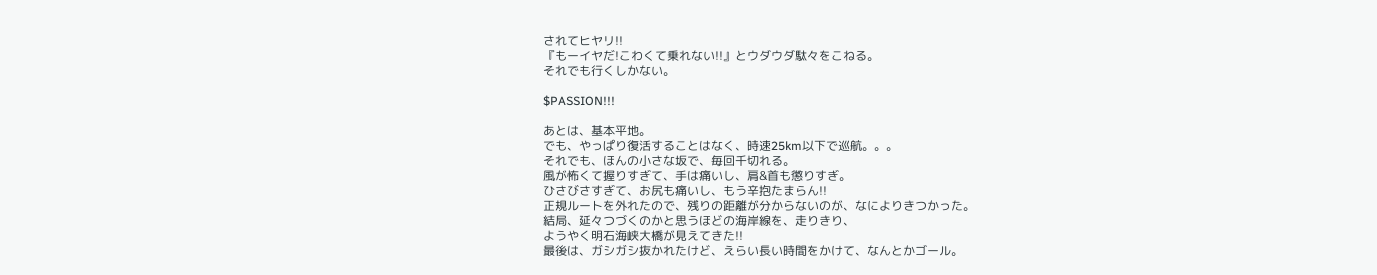されてヒヤリ!!
『もーイヤだ!こわくて乗れない!!』とウダウダ駄々をこねる。
それでも行くしかない。

$PASSION!!!

あとは、基本平地。
でも、やっぱり復活することはなく、時速25km以下で巡航。。。
それでも、ほんの小さな坂で、毎回千切れる。
風が怖くて握りすぎて、手は痛いし、肩&首も懲りすぎ。
ひさびさすぎて、お尻も痛いし、もう辛抱たまらん!!
正規ルートを外れたので、残りの距離が分からないのが、なによりきつかった。
結局、延々つづくのかと思うほどの海岸線を、走りきり、
ようやく明石海峡大橋が見えてきた!!
最後は、ガシガシ抜かれたけど、えらい長い時間をかけて、なんとかゴール。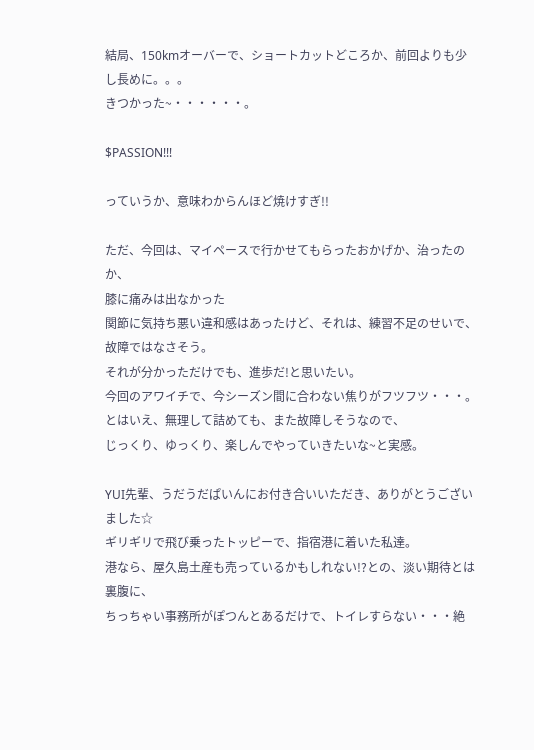結局、150kmオーバーで、ショートカットどころか、前回よりも少し長めに。。。
きつかった~・・・・・・。

$PASSION!!!

っていうか、意味わからんほど焼けすぎ!!

ただ、今回は、マイペースで行かせてもらったおかげか、治ったのか、
膝に痛みは出なかった
関節に気持ち悪い違和感はあったけど、それは、練習不足のせいで、故障ではなさそう。
それが分かっただけでも、進歩だ!と思いたい。
今回のアワイチで、今シーズン間に合わない焦りがフツフツ・・・。
とはいえ、無理して詰めても、また故障しそうなので、
じっくり、ゆっくり、楽しんでやっていきたいな~と実感。

YUI先輩、うだうだぱいんにお付き合いいただき、ありがとうございました☆
ギリギリで飛び乗ったトッピーで、指宿港に着いた私達。
港なら、屋久島土産も売っているかもしれない!?との、淡い期待とは裏腹に、
ちっちゃい事務所がぽつんとあるだけで、トイレすらない・・・絶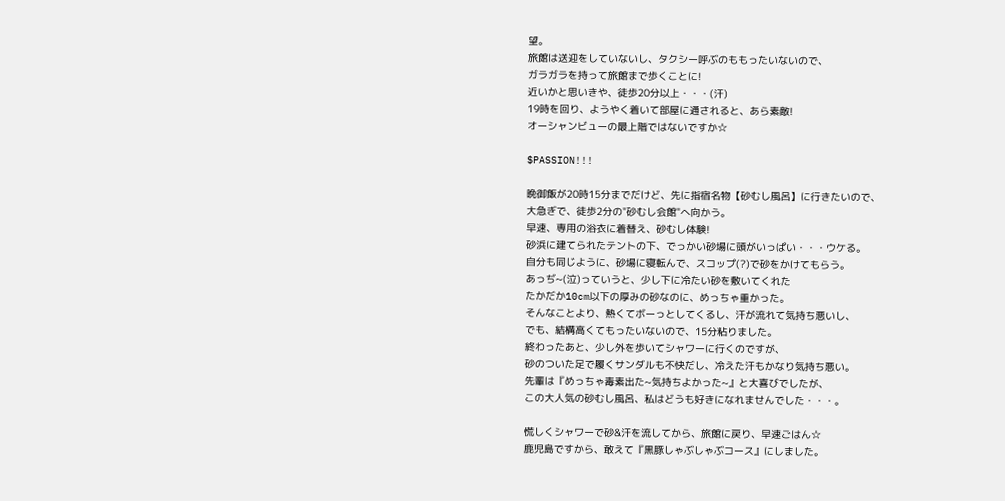望。
旅館は送迎をしていないし、タクシー呼ぶのももったいないので、
ガラガラを持って旅館まで歩くことに!
近いかと思いきや、徒歩20分以上・・・(汗)
19時を回り、ようやく着いて部屋に通されると、あら素敵!
オーシャンビューの最上階ではないですか☆

$PASSION!!!

晩御飯が20時15分までだけど、先に指宿名物【砂むし風呂】に行きたいので、
大急ぎで、徒歩2分の"砂むし会館"へ向かう。
早速、専用の浴衣に着替え、砂むし体験!
砂浜に建てられたテントの下、でっかい砂場に頭がいっぱい・・・ウケる。
自分も同じように、砂場に寝転んで、スコップ(?)で砂をかけてもらう。
あっぢ~(泣)っていうと、少し下に冷たい砂を敷いてくれた
たかだか10cm以下の厚みの砂なのに、めっちゃ重かった。
そんなことより、熱くてボーっとしてくるし、汗が流れて気持ち悪いし、
でも、結構高くてもったいないので、15分粘りました。
終わったあと、少し外を歩いてシャワーに行くのですが、
砂のついた足で履くサンダルも不快だし、冷えた汗もかなり気持ち悪い。
先輩は『めっちゃ毒素出た~気持ちよかった~』と大喜びでしたが、
この大人気の砂むし風呂、私はどうも好きになれませんでした・・・。

慌しくシャワーで砂&汗を流してから、旅館に戻り、早速ごはん☆
鹿児島ですから、敢えて『黒豚しゃぶしゃぶコース』にしました。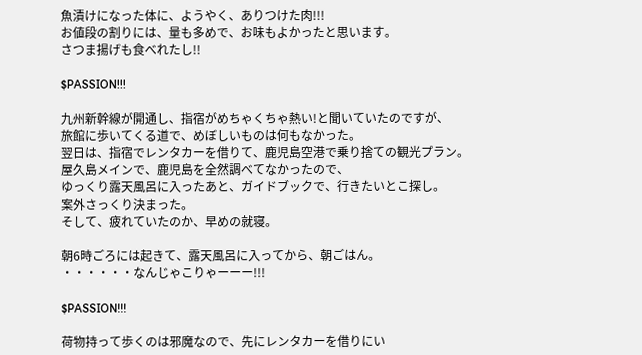魚漬けになった体に、ようやく、ありつけた肉!!!
お値段の割りには、量も多めで、お味もよかったと思います。
さつま揚げも食べれたし!!

$PASSION!!!

九州新幹線が開通し、指宿がめちゃくちゃ熱い!と聞いていたのですが、
旅館に歩いてくる道で、めぼしいものは何もなかった。
翌日は、指宿でレンタカーを借りて、鹿児島空港で乗り捨ての観光プラン。
屋久島メインで、鹿児島を全然調べてなかったので、
ゆっくり露天風呂に入ったあと、ガイドブックで、行きたいとこ探し。
案外さっくり決まった。
そして、疲れていたのか、早めの就寝。

朝6時ごろには起きて、露天風呂に入ってから、朝ごはん。
・・・・・・なんじゃこりゃーーー!!!

$PASSION!!!

荷物持って歩くのは邪魔なので、先にレンタカーを借りにい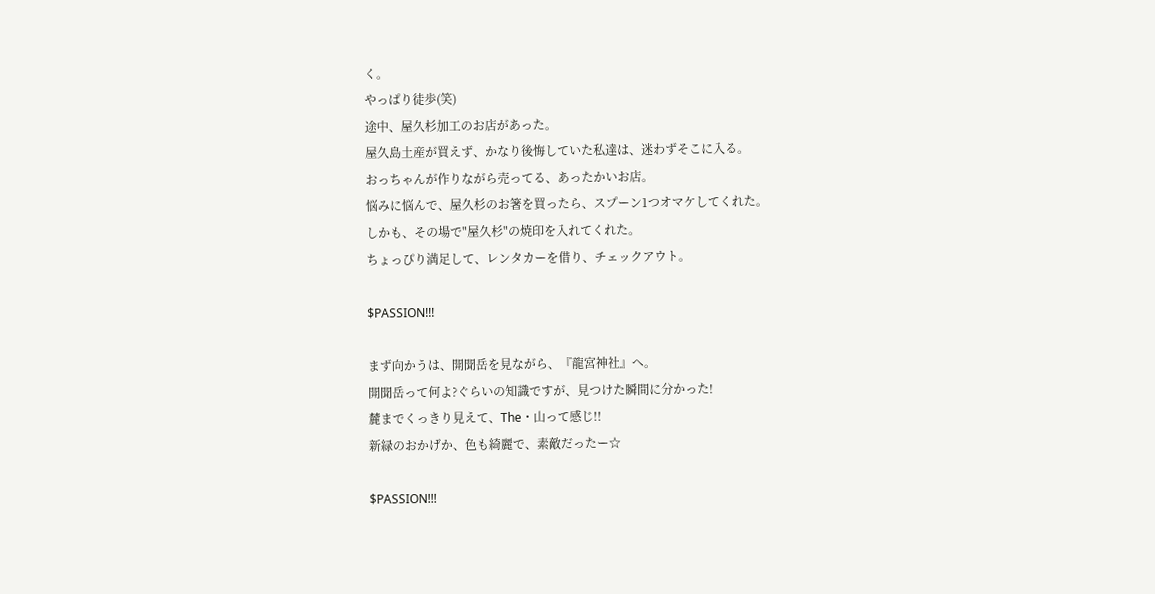く。
やっぱり徒歩(笑)
途中、屋久杉加工のお店があった。
屋久島土産が買えず、かなり後悔していた私達は、迷わずそこに入る。
おっちゃんが作りながら売ってる、あったかいお店。
悩みに悩んで、屋久杉のお箸を買ったら、スプーン1つオマケしてくれた。
しかも、その場で"屋久杉"の焼印を入れてくれた。
ちょっぴり満足して、レンタカーを借り、チェックアウト。

$PASSION!!!

まず向かうは、開聞岳を見ながら、『龍宮神社』へ。
開聞岳って何よ?ぐらいの知識ですが、見つけた瞬間に分かった!
麓までくっきり見えて、The・山って感じ!!
新緑のおかげか、色も綺麗で、素敵だったー☆

$PASSION!!!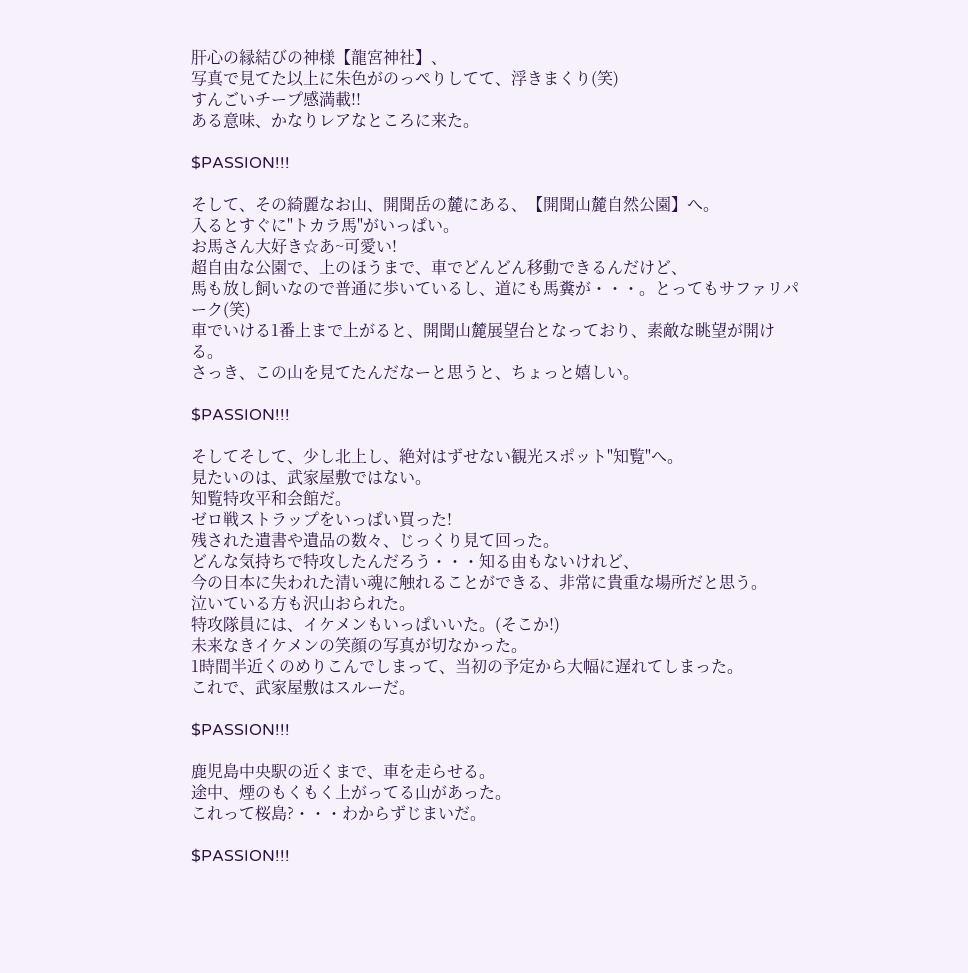肝心の縁結びの神様【龍宮神社】、
写真で見てた以上に朱色がのっぺりしてて、浮きまくり(笑)
すんごいチープ感満載!!
ある意味、かなりレアなところに来た。

$PASSION!!!

そして、その綺麗なお山、開聞岳の麓にある、【開聞山麓自然公園】へ。
入るとすぐに"トカラ馬"がいっぱい。
お馬さん大好き☆あ~可愛い!
超自由な公園で、上のほうまで、車でどんどん移動できるんだけど、
馬も放し飼いなので普通に歩いているし、道にも馬糞が・・・。とってもサファリパーク(笑)
車でいける1番上まで上がると、開聞山麓展望台となっており、素敵な眺望が開ける。
さっき、この山を見てたんだなーと思うと、ちょっと嬉しい。

$PASSION!!!

そしてそして、少し北上し、絶対はずせない観光スポット"知覧"へ。
見たいのは、武家屋敷ではない。
知覧特攻平和会館だ。
ゼロ戦ストラップをいっぱい買った!
残された遺書や遺品の数々、じっくり見て回った。
どんな気持ちで特攻したんだろう・・・知る由もないけれど、
今の日本に失われた清い魂に触れることができる、非常に貴重な場所だと思う。
泣いている方も沢山おられた。
特攻隊員には、イケメンもいっぱいいた。(そこか!)
未来なきイケメンの笑顔の写真が切なかった。
1時間半近くのめりこんでしまって、当初の予定から大幅に遅れてしまった。
これで、武家屋敷はスルーだ。

$PASSION!!!

鹿児島中央駅の近くまで、車を走らせる。
途中、煙のもくもく上がってる山があった。
これって桜島?・・・わからずじまいだ。

$PASSION!!!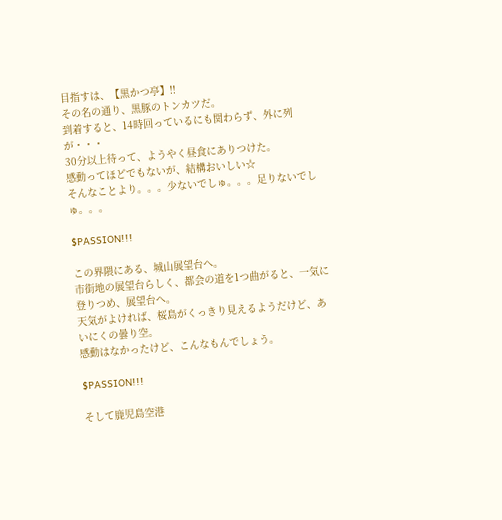目指すは、【黒かつ亭】!!
その名の通り、黒豚のトンカツだ。
到着すると、14時回っているにも関わらず、外に列が・・・
30分以上待って、ようやく昼食にありつけた。
感動ってほどでもないが、結構おいしい☆
そんなことより。。。少ないでしゅ。。。足りないでしゅ。。。

$PASSION!!!

この界隈にある、城山展望台へ。
市街地の展望台らしく、都会の道を1つ曲がると、一気に登りつめ、展望台へ。
天気がよければ、桜島がくっきり見えるようだけど、あいにくの曇り空。
感動はなかったけど、こんなもんでしょう。

$PASSION!!!

そして鹿児島空港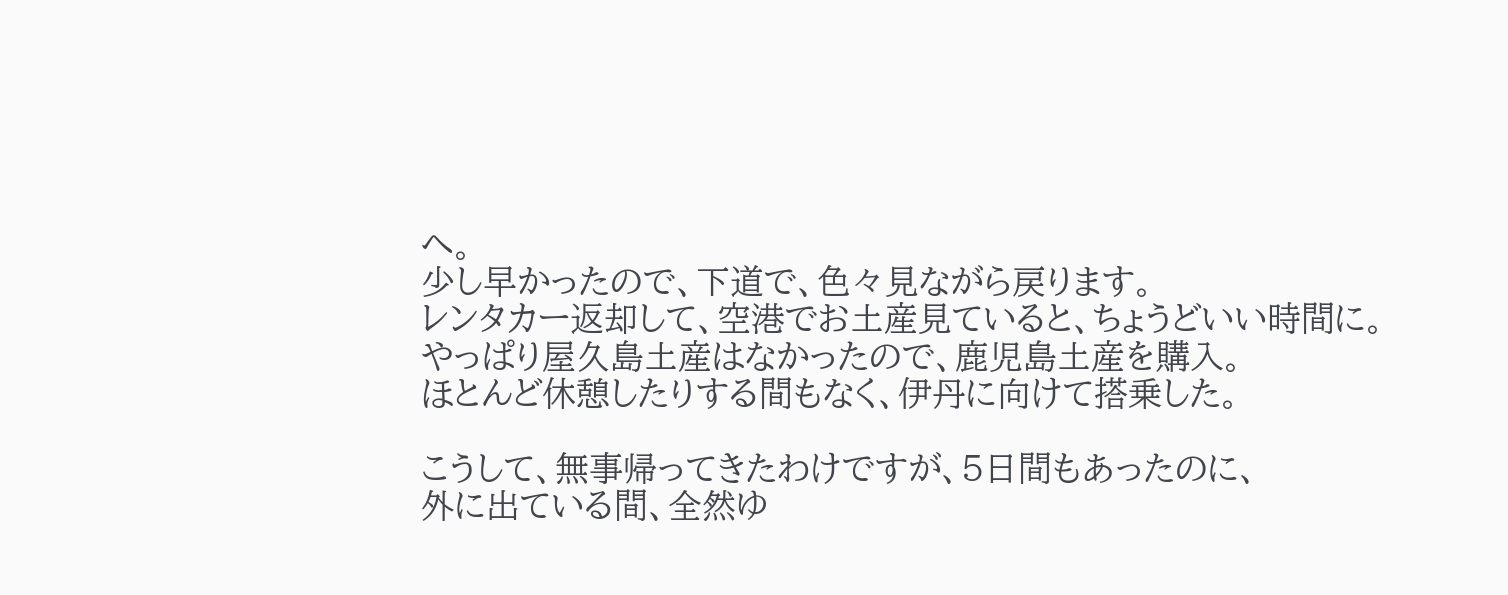へ。
少し早かったので、下道で、色々見ながら戻ります。
レンタカー返却して、空港でお土産見ていると、ちょうどいい時間に。
やっぱり屋久島土産はなかったので、鹿児島土産を購入。
ほとんど休憩したりする間もなく、伊丹に向けて搭乗した。

こうして、無事帰ってきたわけですが、5日間もあったのに、
外に出ている間、全然ゆ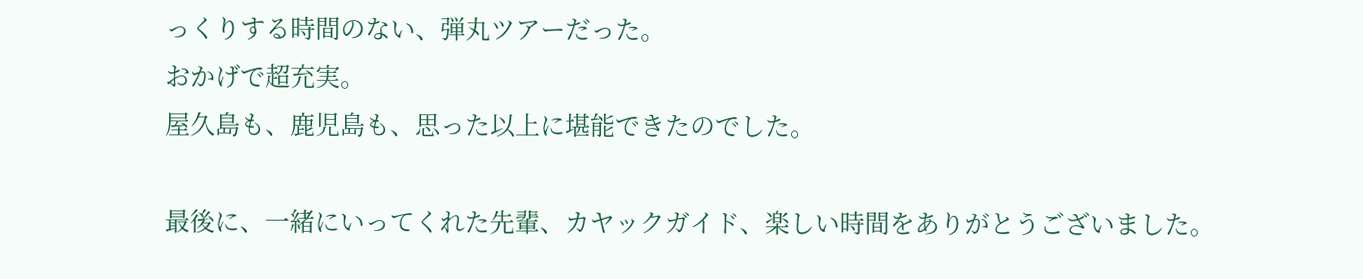っくりする時間のない、弾丸ツアーだった。
おかげで超充実。
屋久島も、鹿児島も、思った以上に堪能できたのでした。

最後に、一緒にいってくれた先輩、カヤックガイド、楽しい時間をありがとうございました。